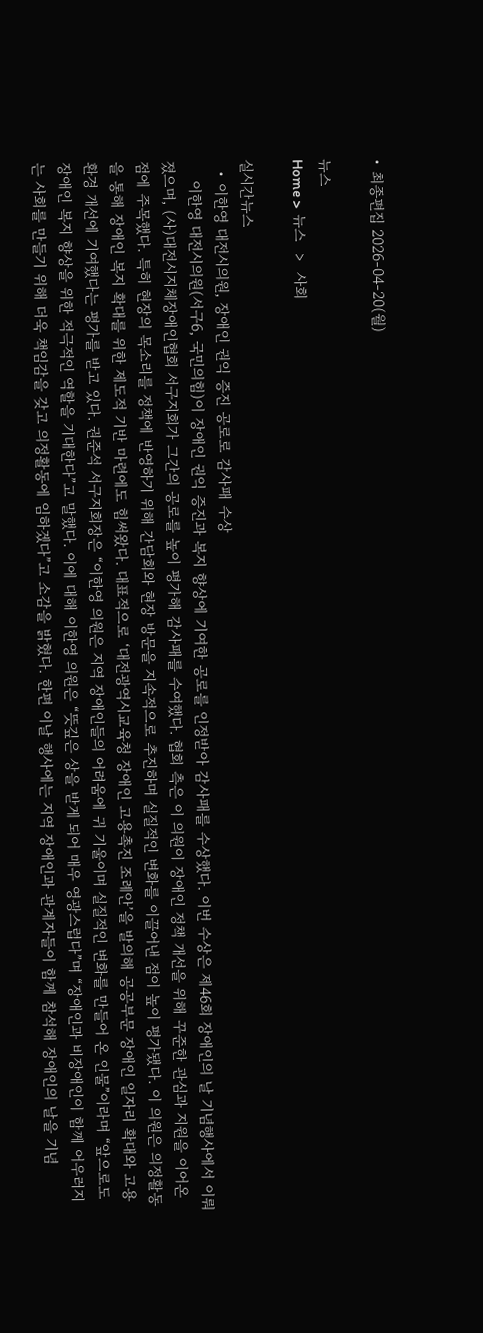• 최종편집 2026-04-20(월)

뉴스
Home >  뉴스  >  사회

실시간뉴스
  • 이한영 대전시의원, 장애인 권익 증진 공로로 감사패 수상
    이한영 대전시의원(서구6, 국민의힘)이 장애인 권익 증진과 복지 향상에 기여한 공로를 인정받아 감사패를 수상했다. 이번 수상은 제46회 장애인의 날 기념행사에서 이뤄졌으며, (사)대전시지체장애인협회 서구지회가 그간의 공로를 높이 평가해 감사패를 수여했다. 협회 측은 이 의원이 장애인 정책 개선을 위해 꾸준한 관심과 지원을 이어온 점에 주목했다. 특히 현장의 목소리를 정책에 반영하기 위해 간담회와 현장 방문을 지속적으로 추진하며 실질적인 변화를 이끌어낸 점이 높이 평가됐다. 이 의원은 의정활동을 통해 장애인 복지 확대를 위한 제도적 기반 마련에도 힘써왔다. 대표적으로 ‘대전광역시교육청 장애인 고용촉진 조례안’을 발의해 공공부문 장애인 일자리 확대와 고용 환경 개선에 기여했다는 평가를 받고 있다. 권준석 서구지회장은 “이한영 의원은 지역 장애인들의 어려움에 귀 기울이며 실질적인 변화를 만들어 온 인물”이라며 “앞으로도 장애인 복지 향상을 위한 적극적인 역할을 기대한다”고 말했다. 이에 대해 이한영 의원은 “뜻깊은 상을 받게 되어 매우 영광스럽다”며 “장애인과 비장애인이 함께 어우러지는 사회를 만들기 위해 더욱 책임감을 갖고 의정활동에 임하겠다”고 소감을 밝혔다. 한편 이날 행사에는 지역 장애인과 관계자들이 함께 참석해 장애인의 날을 기념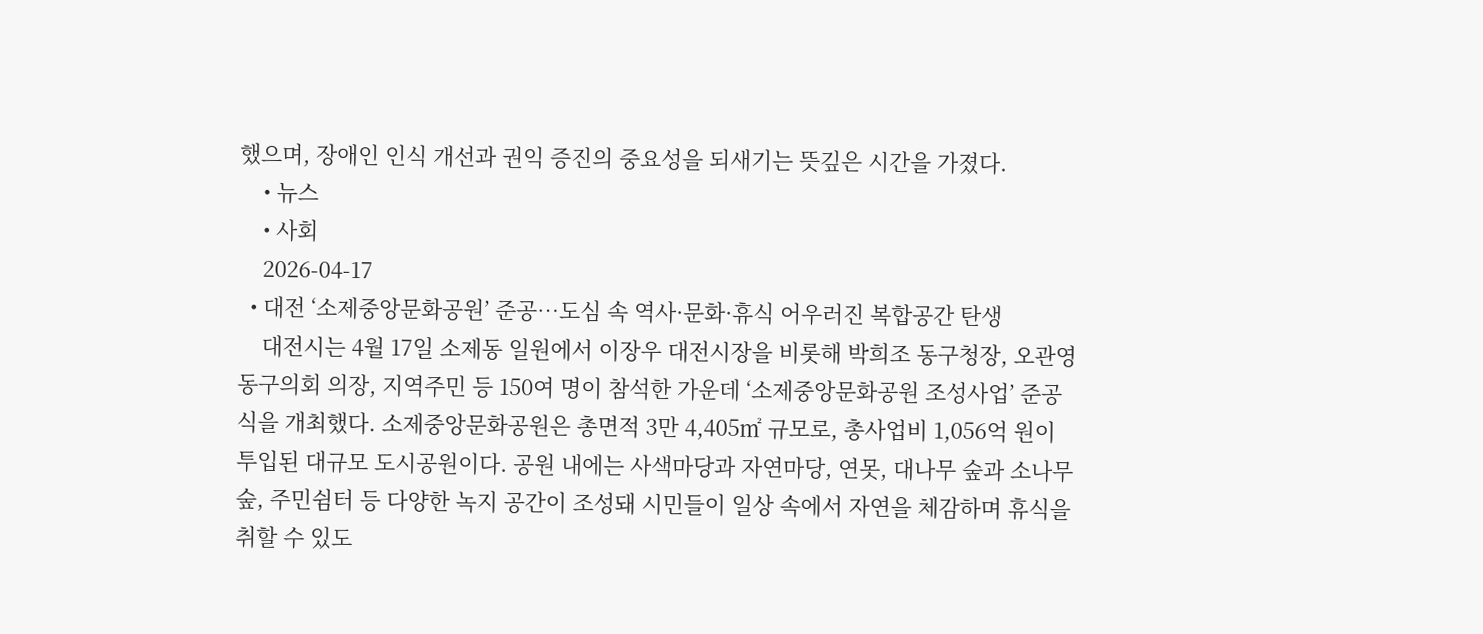했으며, 장애인 인식 개선과 권익 증진의 중요성을 되새기는 뜻깊은 시간을 가졌다.
    • 뉴스
    • 사회
    2026-04-17
  • 대전 ‘소제중앙문화공원’ 준공…도심 속 역사·문화·휴식 어우러진 복합공간 탄생
    대전시는 4월 17일 소제동 일원에서 이장우 대전시장을 비롯해 박희조 동구청장, 오관영 동구의회 의장, 지역주민 등 150여 명이 참석한 가운데 ‘소제중앙문화공원 조성사업’ 준공식을 개최했다. 소제중앙문화공원은 총면적 3만 4,405㎡ 규모로, 총사업비 1,056억 원이 투입된 대규모 도시공원이다. 공원 내에는 사색마당과 자연마당, 연못, 대나무 숲과 소나무 숲, 주민쉼터 등 다양한 녹지 공간이 조성돼 시민들이 일상 속에서 자연을 체감하며 휴식을 취할 수 있도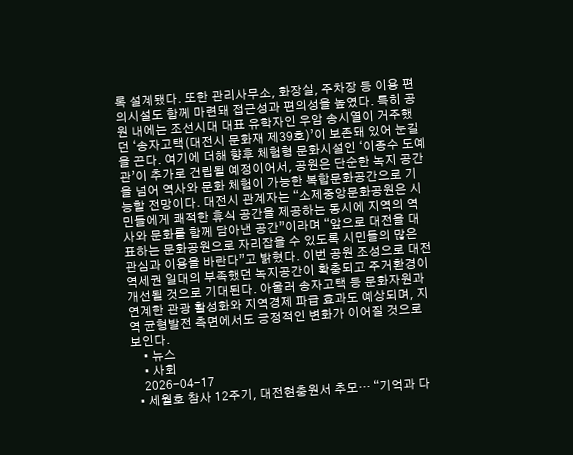록 설계됐다. 또한 관리사무소, 화장실, 주차장 등 이용 편의시설도 함께 마련돼 접근성과 편의성을 높였다. 특히 공원 내에는 조선시대 대표 유학자인 우암 송시열이 거주했던 ‘송자고택(대전시 문화재 제39호)’이 보존돼 있어 눈길을 끈다. 여기에 더해 향후 체험형 문화시설인 ‘이종수 도예관’이 추가로 건립될 예정이어서, 공원은 단순한 녹지 공간을 넘어 역사와 문화 체험이 가능한 복합문화공간으로 기능할 전망이다. 대전시 관계자는 “소제중앙문화공원은 시민들에게 쾌적한 휴식 공간을 제공하는 동시에 지역의 역사와 문화를 함께 담아낸 공간”이라며 “앞으로 대전을 대표하는 문화공원으로 자리잡을 수 있도록 시민들의 많은 관심과 이용을 바란다”고 밝혔다. 이번 공원 조성으로 대전역세권 일대의 부족했던 녹지공간이 확충되고 주거환경이 개선될 것으로 기대된다. 아울러 송자고택 등 문화자원과 연계한 관광 활성화와 지역경제 파급 효과도 예상되며, 지역 균형발전 측면에서도 긍정적인 변화가 이어질 것으로 보인다.
    • 뉴스
    • 사회
    2026-04-17
  • 세월호 참사 12주기, 대전현충원서 추모… “기억과 다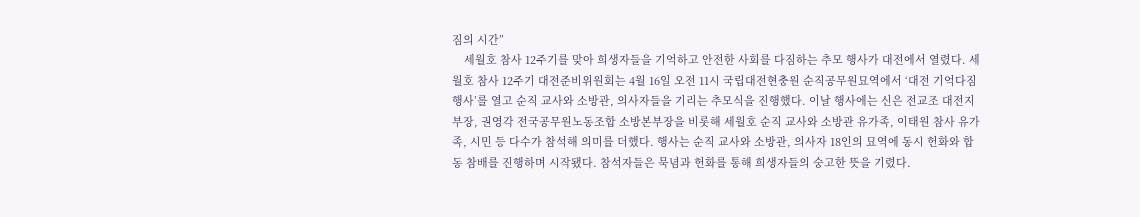짐의 시간”
    세월호 참사 12주기를 맞아 희생자들을 기억하고 안전한 사회를 다짐하는 추모 행사가 대전에서 열렸다. 세월호 참사 12주기 대전준비위원회는 4월 16일 오전 11시 국립대전현충원 순직공무원묘역에서 ‘대전 기억다짐 행사’를 열고 순직 교사와 소방관, 의사자들을 기리는 추모식을 진행했다. 이날 행사에는 신은 전교조 대전지부장, 권영각 전국공무원노동조합 소방본부장을 비롯해 세월호 순직 교사와 소방관 유가족, 이태원 참사 유가족, 시민 등 다수가 참석해 의미를 더했다. 행사는 순직 교사와 소방관, 의사자 18인의 묘역에 동시 헌화와 합동 참배를 진행하며 시작됐다. 참석자들은 묵념과 헌화를 통해 희생자들의 숭고한 뜻을 기렸다.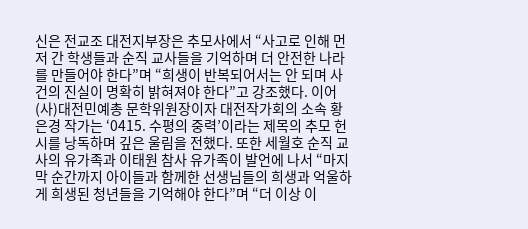신은 전교조 대전지부장은 추모사에서 “사고로 인해 먼저 간 학생들과 순직 교사들을 기억하며 더 안전한 나라를 만들어야 한다”며 “희생이 반복되어서는 안 되며 사건의 진실이 명확히 밝혀져야 한다”고 강조했다. 이어 (사)대전민예총 문학위원장이자 대전작가회의 소속 황은경 작가는 ‘0415. 수평의 중력’이라는 제목의 추모 헌시를 낭독하며 깊은 울림을 전했다. 또한 세월호 순직 교사의 유가족과 이태원 참사 유가족이 발언에 나서 “마지막 순간까지 아이들과 함께한 선생님들의 희생과 억울하게 희생된 청년들을 기억해야 한다”며 “더 이상 이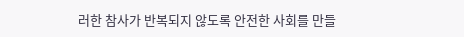러한 참사가 반복되지 않도록 안전한 사회를 만들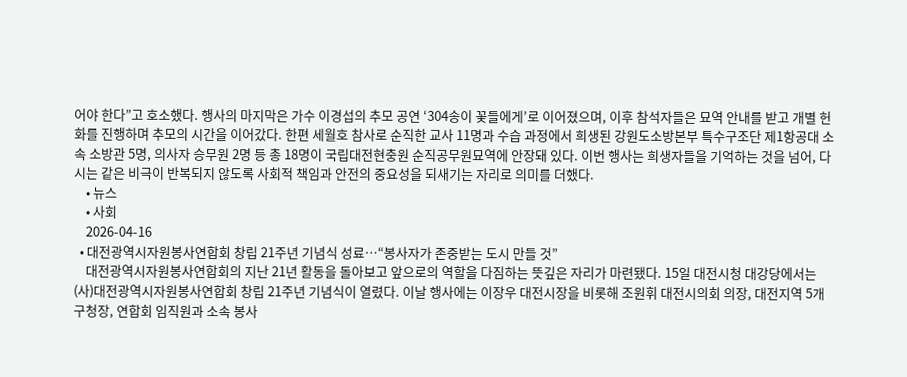어야 한다”고 호소했다. 행사의 마지막은 가수 이경섭의 추모 공연 ‘304송이 꽃들에게’로 이어졌으며, 이후 참석자들은 묘역 안내를 받고 개별 헌화를 진행하며 추모의 시간을 이어갔다. 한편 세월호 참사로 순직한 교사 11명과 수습 과정에서 희생된 강원도소방본부 특수구조단 제1항공대 소속 소방관 5명, 의사자 승무원 2명 등 총 18명이 국립대전현충원 순직공무원묘역에 안장돼 있다. 이번 행사는 희생자들을 기억하는 것을 넘어, 다시는 같은 비극이 반복되지 않도록 사회적 책임과 안전의 중요성을 되새기는 자리로 의미를 더했다.
    • 뉴스
    • 사회
    2026-04-16
  • 대전광역시자원봉사연합회 창립 21주년 기념식 성료…“봉사자가 존중받는 도시 만들 것”
    대전광역시자원봉사연합회의 지난 21년 활동을 돌아보고 앞으로의 역할을 다짐하는 뜻깊은 자리가 마련됐다. 15일 대전시청 대강당에서는 (사)대전광역시자원봉사연합회 창립 21주년 기념식이 열렸다. 이날 행사에는 이장우 대전시장을 비롯해 조원휘 대전시의회 의장, 대전지역 5개 구청장, 연합회 임직원과 소속 봉사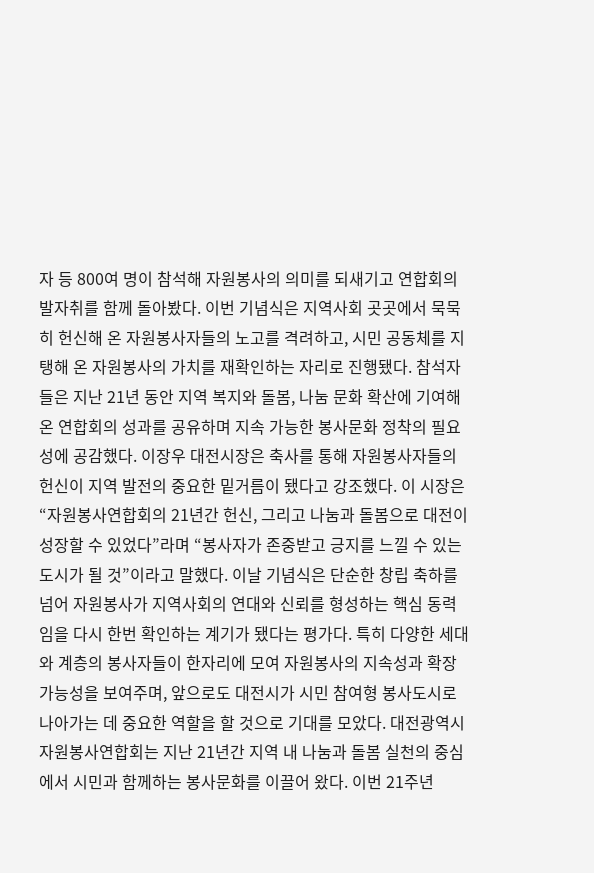자 등 800여 명이 참석해 자원봉사의 의미를 되새기고 연합회의 발자취를 함께 돌아봤다. 이번 기념식은 지역사회 곳곳에서 묵묵히 헌신해 온 자원봉사자들의 노고를 격려하고, 시민 공동체를 지탱해 온 자원봉사의 가치를 재확인하는 자리로 진행됐다. 참석자들은 지난 21년 동안 지역 복지와 돌봄, 나눔 문화 확산에 기여해 온 연합회의 성과를 공유하며 지속 가능한 봉사문화 정착의 필요성에 공감했다. 이장우 대전시장은 축사를 통해 자원봉사자들의 헌신이 지역 발전의 중요한 밑거름이 됐다고 강조했다. 이 시장은 “자원봉사연합회의 21년간 헌신, 그리고 나눔과 돌봄으로 대전이 성장할 수 있었다”라며 “봉사자가 존중받고 긍지를 느낄 수 있는 도시가 될 것”이라고 말했다. 이날 기념식은 단순한 창립 축하를 넘어 자원봉사가 지역사회의 연대와 신뢰를 형성하는 핵심 동력임을 다시 한번 확인하는 계기가 됐다는 평가다. 특히 다양한 세대와 계층의 봉사자들이 한자리에 모여 자원봉사의 지속성과 확장 가능성을 보여주며, 앞으로도 대전시가 시민 참여형 봉사도시로 나아가는 데 중요한 역할을 할 것으로 기대를 모았다. 대전광역시자원봉사연합회는 지난 21년간 지역 내 나눔과 돌봄 실천의 중심에서 시민과 함께하는 봉사문화를 이끌어 왔다. 이번 21주년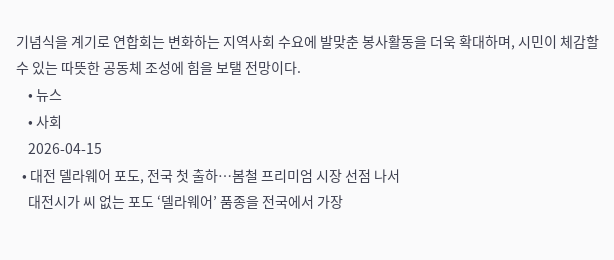기념식을 계기로 연합회는 변화하는 지역사회 수요에 발맞춘 봉사활동을 더욱 확대하며, 시민이 체감할 수 있는 따뜻한 공동체 조성에 힘을 보탤 전망이다.
    • 뉴스
    • 사회
    2026-04-15
  • 대전 델라웨어 포도, 전국 첫 출하…봄철 프리미엄 시장 선점 나서
    대전시가 씨 없는 포도 ‘델라웨어’ 품종을 전국에서 가장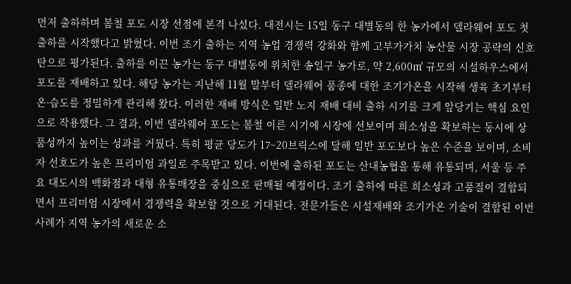먼저 출하하며 봄철 포도 시장 선점에 본격 나섰다. 대전시는 15일 동구 대별동의 한 농가에서 델라웨어 포도 첫 출하를 시작했다고 밝혔다. 이번 조기 출하는 지역 농업 경쟁력 강화와 함께 고부가가치 농산물 시장 공략의 신호탄으로 평가된다. 출하를 이끈 농가는 동구 대별동에 위치한 송일구 농가로, 약 2,600㎡ 규모의 시설하우스에서 포도를 재배하고 있다. 해당 농가는 지난해 11월 말부터 델라웨어 품종에 대한 조기가온을 시작해 생육 초기부터 온·습도를 정밀하게 관리해 왔다. 이러한 재배 방식은 일반 노지 재배 대비 출하 시기를 크게 앞당기는 핵심 요인으로 작용했다. 그 결과, 이번 델라웨어 포도는 봄철 이른 시기에 시장에 선보이며 희소성을 확보하는 동시에 상품성까지 높이는 성과를 거뒀다. 특히 평균 당도가 17~20브릭스에 달해 일반 포도보다 높은 수준을 보이며, 소비자 선호도가 높은 프리미엄 과일로 주목받고 있다. 이번에 출하된 포도는 산내농협을 통해 유통되며, 서울 등 주요 대도시의 백화점과 대형 유통매장을 중심으로 판매될 예정이다. 조기 출하에 따른 희소성과 고품질이 결합되면서 프리미엄 시장에서 경쟁력을 확보할 것으로 기대된다. 전문가들은 시설재배와 조기가온 기술이 결합된 이번 사례가 지역 농가의 새로운 소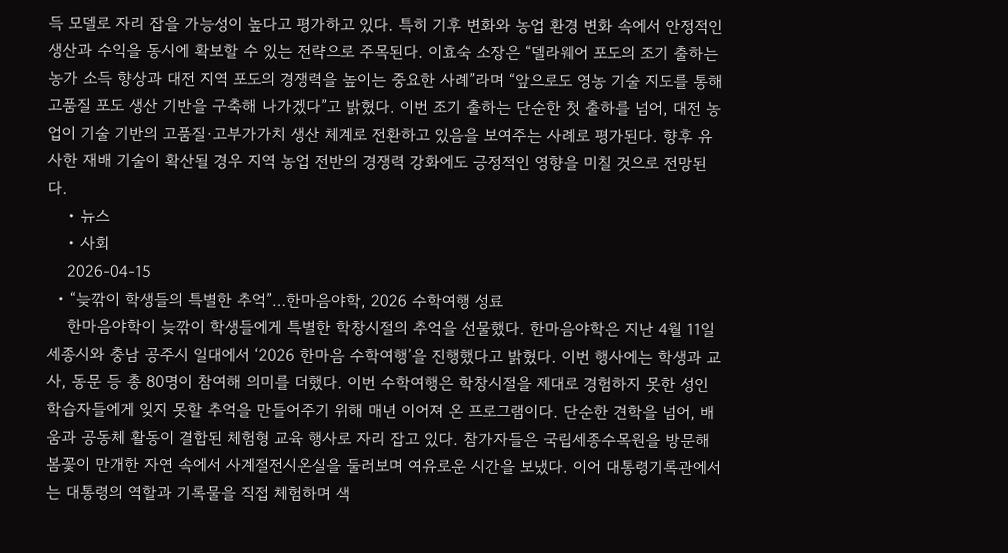득 모델로 자리 잡을 가능성이 높다고 평가하고 있다. 특히 기후 변화와 농업 환경 변화 속에서 안정적인 생산과 수익을 동시에 확보할 수 있는 전략으로 주목된다. 이효숙 소장은 “델라웨어 포도의 조기 출하는 농가 소득 향상과 대전 지역 포도의 경쟁력을 높이는 중요한 사례”라며 “앞으로도 영농 기술 지도를 통해 고품질 포도 생산 기반을 구축해 나가겠다”고 밝혔다. 이번 조기 출하는 단순한 첫 출하를 넘어, 대전 농업이 기술 기반의 고품질·고부가가치 생산 체계로 전환하고 있음을 보여주는 사례로 평가된다. 향후 유사한 재배 기술이 확산될 경우 지역 농업 전반의 경쟁력 강화에도 긍정적인 영향을 미칠 것으로 전망된다.
    • 뉴스
    • 사회
    2026-04-15
  • “늦깎이 학생들의 특별한 추억”…한마음야학, 2026 수학여행 성료
    한마음야학이 늦깎이 학생들에게 특별한 학창시절의 추억을 선물했다. 한마음야학은 지난 4월 11일 세종시와 충남 공주시 일대에서 ‘2026 한마음 수학여행’을 진행했다고 밝혔다. 이번 행사에는 학생과 교사, 동문 등 총 80명이 참여해 의미를 더했다. 이번 수학여행은 학창시절을 제대로 경험하지 못한 성인 학습자들에게 잊지 못할 추억을 만들어주기 위해 매년 이어져 온 프로그램이다. 단순한 견학을 넘어, 배움과 공동체 활동이 결합된 체험형 교육 행사로 자리 잡고 있다. 참가자들은 국립세종수목원을 방문해 봄꽃이 만개한 자연 속에서 사계절전시온실을 둘러보며 여유로운 시간을 보냈다. 이어 대통령기록관에서는 대통령의 역할과 기록물을 직접 체험하며 색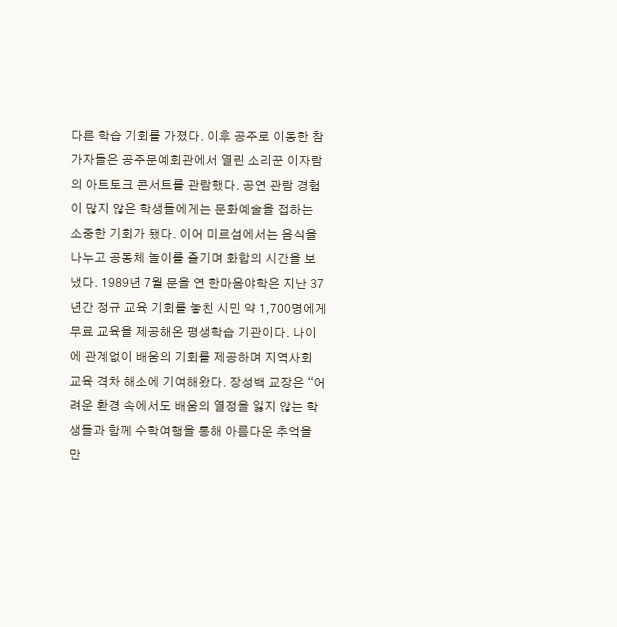다른 학습 기회를 가졌다. 이후 공주로 이동한 참가자들은 공주문예회관에서 열린 소리꾼 이자람의 아트토크 콘서트를 관람했다. 공연 관람 경험이 많지 않은 학생들에게는 문화예술을 접하는 소중한 기회가 됐다. 이어 미르섬에서는 음식을 나누고 공동체 놀이를 즐기며 화합의 시간을 보냈다. 1989년 7월 문을 연 한마음야학은 지난 37년간 정규 교육 기회를 놓친 시민 약 1,700명에게 무료 교육을 제공해온 평생학습 기관이다. 나이에 관계없이 배움의 기회를 제공하며 지역사회 교육 격차 해소에 기여해왔다. 장성백 교장은 “어려운 환경 속에서도 배움의 열정을 잃지 않는 학생들과 함께 수학여행을 통해 아름다운 추억을 만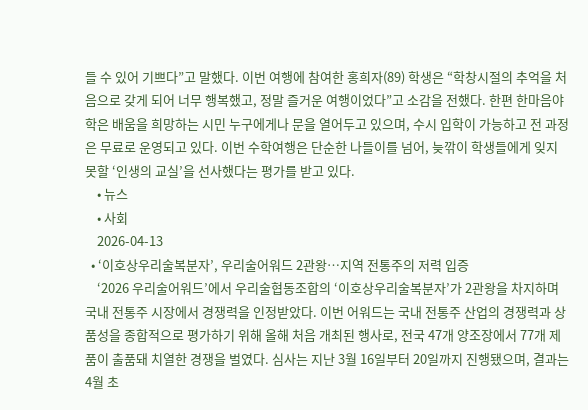들 수 있어 기쁘다”고 말했다. 이번 여행에 참여한 홍희자(89) 학생은 “학창시절의 추억을 처음으로 갖게 되어 너무 행복했고, 정말 즐거운 여행이었다”고 소감을 전했다. 한편 한마음야학은 배움을 희망하는 시민 누구에게나 문을 열어두고 있으며, 수시 입학이 가능하고 전 과정은 무료로 운영되고 있다. 이번 수학여행은 단순한 나들이를 넘어, 늦깎이 학생들에게 잊지 못할 ‘인생의 교실’을 선사했다는 평가를 받고 있다.
    • 뉴스
    • 사회
    2026-04-13
  • ‘이호상우리술복분자’, 우리술어워드 2관왕…지역 전통주의 저력 입증
    ‘2026 우리술어워드’에서 우리술협동조합의 ‘이호상우리술복분자’가 2관왕을 차지하며 국내 전통주 시장에서 경쟁력을 인정받았다. 이번 어워드는 국내 전통주 산업의 경쟁력과 상품성을 종합적으로 평가하기 위해 올해 처음 개최된 행사로, 전국 47개 양조장에서 77개 제품이 출품돼 치열한 경쟁을 벌였다. 심사는 지난 3월 16일부터 20일까지 진행됐으며, 결과는 4월 초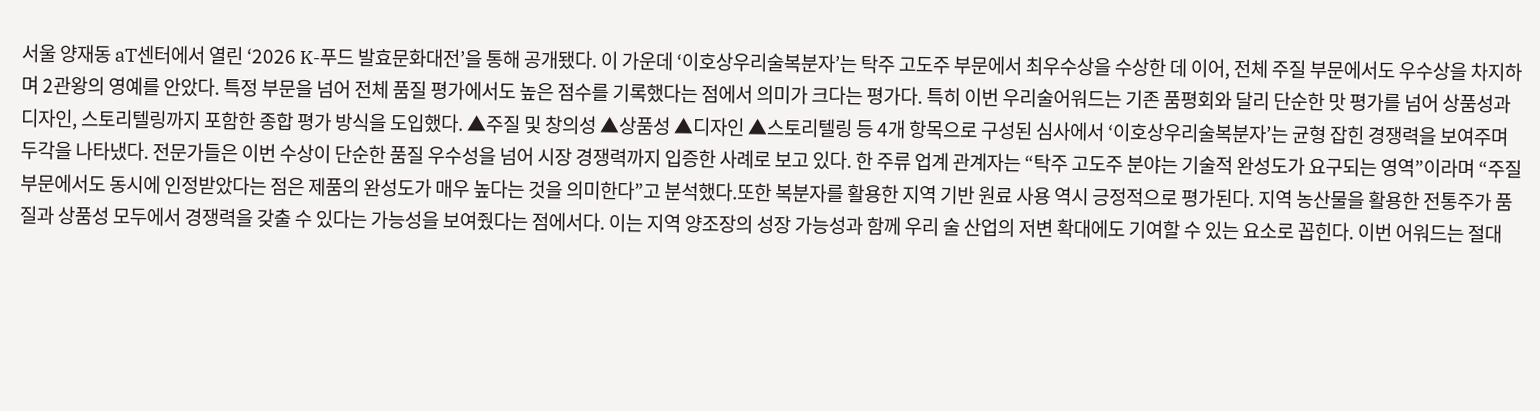서울 양재동 aT센터에서 열린 ‘2026 K-푸드 발효문화대전’을 통해 공개됐다. 이 가운데 ‘이호상우리술복분자’는 탁주 고도주 부문에서 최우수상을 수상한 데 이어, 전체 주질 부문에서도 우수상을 차지하며 2관왕의 영예를 안았다. 특정 부문을 넘어 전체 품질 평가에서도 높은 점수를 기록했다는 점에서 의미가 크다는 평가다. 특히 이번 우리술어워드는 기존 품평회와 달리 단순한 맛 평가를 넘어 상품성과 디자인, 스토리텔링까지 포함한 종합 평가 방식을 도입했다. ▲주질 및 창의성 ▲상품성 ▲디자인 ▲스토리텔링 등 4개 항목으로 구성된 심사에서 ‘이호상우리술복분자’는 균형 잡힌 경쟁력을 보여주며 두각을 나타냈다. 전문가들은 이번 수상이 단순한 품질 우수성을 넘어 시장 경쟁력까지 입증한 사례로 보고 있다. 한 주류 업계 관계자는 “탁주 고도주 분야는 기술적 완성도가 요구되는 영역”이라며 “주질 부문에서도 동시에 인정받았다는 점은 제품의 완성도가 매우 높다는 것을 의미한다”고 분석했다.또한 복분자를 활용한 지역 기반 원료 사용 역시 긍정적으로 평가된다. 지역 농산물을 활용한 전통주가 품질과 상품성 모두에서 경쟁력을 갖출 수 있다는 가능성을 보여줬다는 점에서다. 이는 지역 양조장의 성장 가능성과 함께 우리 술 산업의 저변 확대에도 기여할 수 있는 요소로 꼽힌다. 이번 어워드는 절대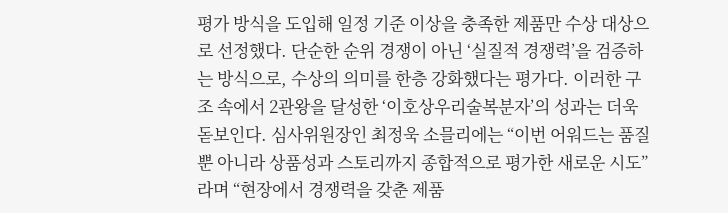평가 방식을 도입해 일정 기준 이상을 충족한 제품만 수상 대상으로 선정했다. 단순한 순위 경쟁이 아닌 ‘실질적 경쟁력’을 검증하는 방식으로, 수상의 의미를 한층 강화했다는 평가다. 이러한 구조 속에서 2관왕을 달성한 ‘이호상우리술복분자’의 성과는 더욱 돋보인다. 심사위원장인 최정욱 소믈리에는 “이번 어워드는 품질뿐 아니라 상품성과 스토리까지 종합적으로 평가한 새로운 시도”라며 “현장에서 경쟁력을 갖춘 제품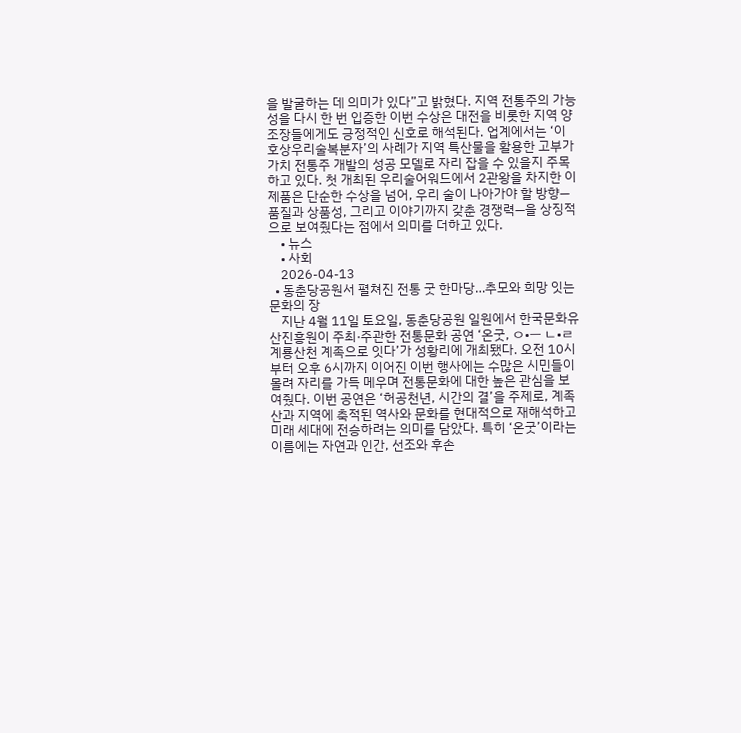을 발굴하는 데 의미가 있다”고 밝혔다. 지역 전통주의 가능성을 다시 한 번 입증한 이번 수상은 대전을 비롯한 지역 양조장들에게도 긍정적인 신호로 해석된다. 업계에서는 ‘이호상우리술복분자’의 사례가 지역 특산물을 활용한 고부가가치 전통주 개발의 성공 모델로 자리 잡을 수 있을지 주목하고 있다. 첫 개최된 우리술어워드에서 2관왕을 차지한 이 제품은 단순한 수상을 넘어, 우리 술이 나아가야 할 방향—품질과 상품성, 그리고 이야기까지 갖춘 경쟁력—을 상징적으로 보여줬다는 점에서 의미를 더하고 있다.
    • 뉴스
    • 사회
    2026-04-13
  • 동춘당공원서 펼쳐진 전통 굿 한마당…추모와 희망 잇는 문화의 장
    지난 4월 11일 토요일, 동춘당공원 일원에서 한국문화유산진흥원이 주최·주관한 전통문화 공연 ‘온굿, ㅇ•ㅡ ㄴ•ㄹ 계룡산천 계족으로 잇다’가 성황리에 개최됐다. 오전 10시부터 오후 6시까지 이어진 이번 행사에는 수많은 시민들이 몰려 자리를 가득 메우며 전통문화에 대한 높은 관심을 보여줬다. 이번 공연은 ‘허공천년, 시간의 결’을 주제로, 계족산과 지역에 축적된 역사와 문화를 현대적으로 재해석하고 미래 세대에 전승하려는 의미를 담았다. 특히 ‘온굿’이라는 이름에는 자연과 인간, 선조와 후손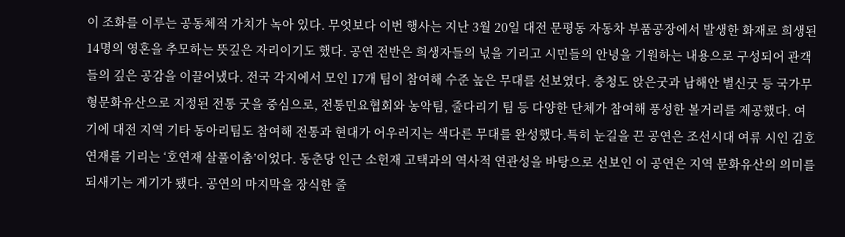이 조화를 이루는 공동체적 가치가 녹아 있다. 무엇보다 이번 행사는 지난 3월 20일 대전 문평동 자동차 부품공장에서 발생한 화재로 희생된 14명의 영혼을 추모하는 뜻깊은 자리이기도 했다. 공연 전반은 희생자들의 넋을 기리고 시민들의 안녕을 기원하는 내용으로 구성되어 관객들의 깊은 공감을 이끌어냈다. 전국 각지에서 모인 17개 팀이 참여해 수준 높은 무대를 선보였다. 충청도 앉은굿과 남해안 별신굿 등 국가무형문화유산으로 지정된 전통 굿을 중심으로, 전통민요협회와 농악팀, 줄다리기 팀 등 다양한 단체가 참여해 풍성한 볼거리를 제공했다. 여기에 대전 지역 기타 동아리팀도 참여해 전통과 현대가 어우러지는 색다른 무대를 완성했다.특히 눈길을 끈 공연은 조선시대 여류 시인 김호연재를 기리는 ‘호연재 살풀이춤’이었다. 동춘당 인근 소헌재 고택과의 역사적 연관성을 바탕으로 선보인 이 공연은 지역 문화유산의 의미를 되새기는 계기가 됐다. 공연의 마지막을 장식한 줄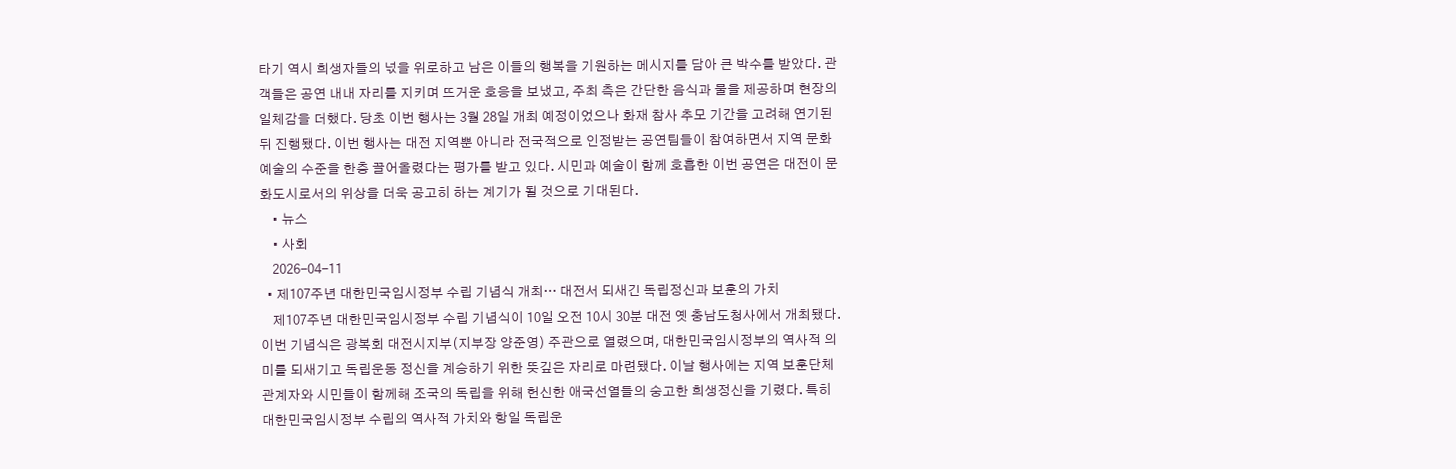타기 역시 희생자들의 넋을 위로하고 남은 이들의 행복을 기원하는 메시지를 담아 큰 박수를 받았다. 관객들은 공연 내내 자리를 지키며 뜨거운 호응을 보냈고, 주최 측은 간단한 음식과 물을 제공하며 현장의 일체감을 더했다. 당초 이번 행사는 3월 28일 개최 예정이었으나 화재 참사 추모 기간을 고려해 연기된 뒤 진행됐다. 이번 행사는 대전 지역뿐 아니라 전국적으로 인정받는 공연팀들이 참여하면서 지역 문화예술의 수준을 한층 끌어올렸다는 평가를 받고 있다. 시민과 예술이 함께 호흡한 이번 공연은 대전이 문화도시로서의 위상을 더욱 공고히 하는 계기가 될 것으로 기대된다.
    • 뉴스
    • 사회
    2026-04-11
  • 제107주년 대한민국임시정부 수립 기념식 개최… 대전서 되새긴 독립정신과 보훈의 가치
    제107주년 대한민국임시정부 수립 기념식이 10일 오전 10시 30분 대전 옛 충남도청사에서 개최됐다. 이번 기념식은 광복회 대전시지부(지부장 양준영) 주관으로 열렸으며, 대한민국임시정부의 역사적 의미를 되새기고 독립운동 정신을 계승하기 위한 뜻깊은 자리로 마련됐다. 이날 행사에는 지역 보훈단체 관계자와 시민들이 함께해 조국의 독립을 위해 헌신한 애국선열들의 숭고한 희생정신을 기렸다. 특히 대한민국임시정부 수립의 역사적 가치와 항일 독립운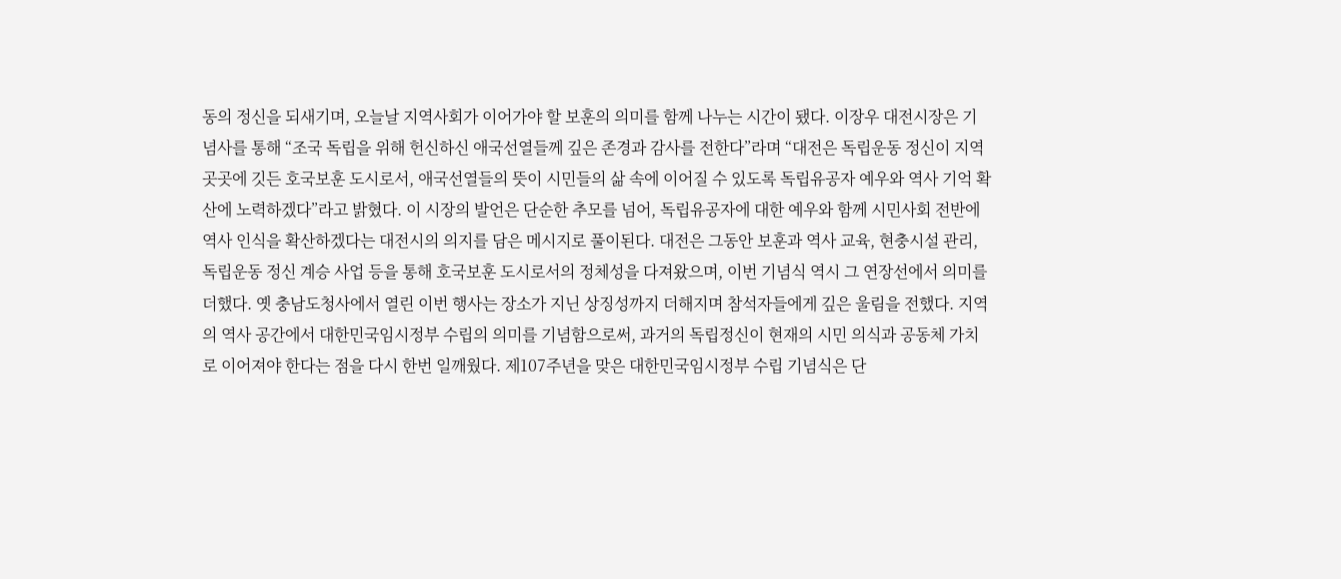동의 정신을 되새기며, 오늘날 지역사회가 이어가야 할 보훈의 의미를 함께 나누는 시간이 됐다. 이장우 대전시장은 기념사를 통해 “조국 독립을 위해 헌신하신 애국선열들께 깊은 존경과 감사를 전한다”라며 “대전은 독립운동 정신이 지역 곳곳에 깃든 호국보훈 도시로서, 애국선열들의 뜻이 시민들의 삶 속에 이어질 수 있도록 독립유공자 예우와 역사 기억 확산에 노력하겠다”라고 밝혔다. 이 시장의 발언은 단순한 추모를 넘어, 독립유공자에 대한 예우와 함께 시민사회 전반에 역사 인식을 확산하겠다는 대전시의 의지를 담은 메시지로 풀이된다. 대전은 그동안 보훈과 역사 교육, 현충시설 관리, 독립운동 정신 계승 사업 등을 통해 호국보훈 도시로서의 정체성을 다져왔으며, 이번 기념식 역시 그 연장선에서 의미를 더했다. 옛 충남도청사에서 열린 이번 행사는 장소가 지닌 상징성까지 더해지며 참석자들에게 깊은 울림을 전했다. 지역의 역사 공간에서 대한민국임시정부 수립의 의미를 기념함으로써, 과거의 독립정신이 현재의 시민 의식과 공동체 가치로 이어져야 한다는 점을 다시 한번 일깨웠다. 제107주년을 맞은 대한민국임시정부 수립 기념식은 단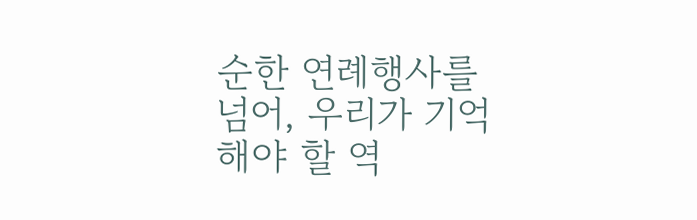순한 연례행사를 넘어, 우리가 기억해야 할 역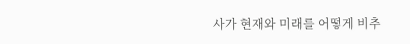사가 현재와 미래를 어떻게 비추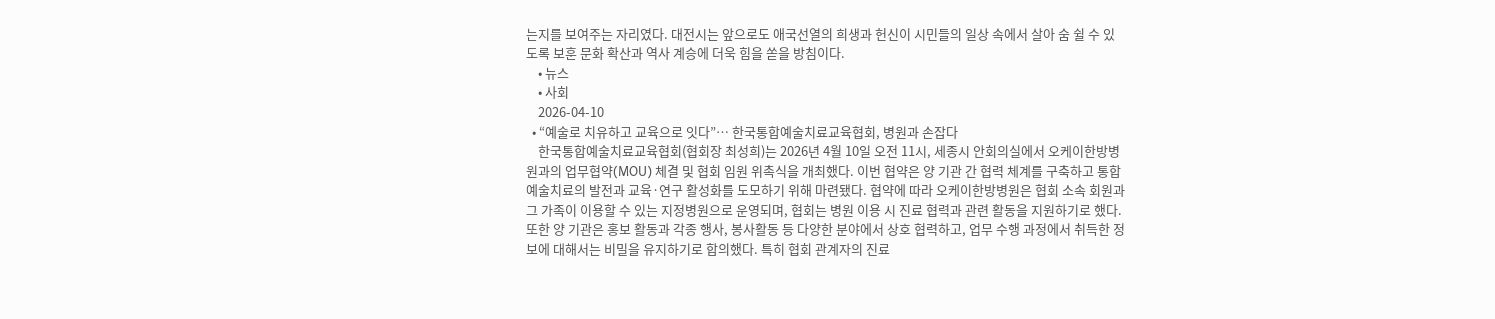는지를 보여주는 자리였다. 대전시는 앞으로도 애국선열의 희생과 헌신이 시민들의 일상 속에서 살아 숨 쉴 수 있도록 보훈 문화 확산과 역사 계승에 더욱 힘을 쏟을 방침이다.
    • 뉴스
    • 사회
    2026-04-10
  • “예술로 치유하고 교육으로 잇다”… 한국통합예술치료교육협회, 병원과 손잡다
    한국통합예술치료교육협회(협회장 최성희)는 2026년 4월 10일 오전 11시, 세종시 안회의실에서 오케이한방병원과의 업무협약(MOU) 체결 및 협회 임원 위촉식을 개최했다. 이번 협약은 양 기관 간 협력 체계를 구축하고 통합예술치료의 발전과 교육·연구 활성화를 도모하기 위해 마련됐다. 협약에 따라 오케이한방병원은 협회 소속 회원과 그 가족이 이용할 수 있는 지정병원으로 운영되며, 협회는 병원 이용 시 진료 협력과 관련 활동을 지원하기로 했다. 또한 양 기관은 홍보 활동과 각종 행사, 봉사활동 등 다양한 분야에서 상호 협력하고, 업무 수행 과정에서 취득한 정보에 대해서는 비밀을 유지하기로 합의했다. 특히 협회 관계자의 진료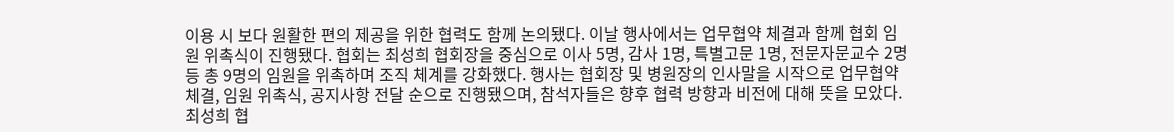이용 시 보다 원활한 편의 제공을 위한 협력도 함께 논의됐다. 이날 행사에서는 업무협약 체결과 함께 협회 임원 위촉식이 진행됐다. 협회는 최성희 협회장을 중심으로 이사 5명, 감사 1명, 특별고문 1명, 전문자문교수 2명 등 총 9명의 임원을 위촉하며 조직 체계를 강화했다. 행사는 협회장 및 병원장의 인사말을 시작으로 업무협약 체결, 임원 위촉식, 공지사항 전달 순으로 진행됐으며, 참석자들은 향후 협력 방향과 비전에 대해 뜻을 모았다. 최성희 협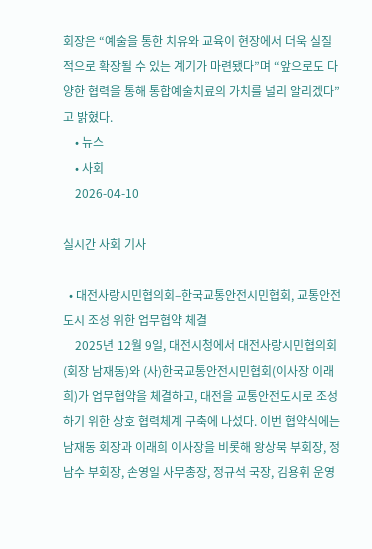회장은 “예술을 통한 치유와 교육이 현장에서 더욱 실질적으로 확장될 수 있는 계기가 마련됐다”며 “앞으로도 다양한 협력을 통해 통합예술치료의 가치를 널리 알리겠다”고 밝혔다.
    • 뉴스
    • 사회
    2026-04-10

실시간 사회 기사

  • 대전사랑시민협의회–한국교통안전시민협회, 교통안전도시 조성 위한 업무협약 체결
    2025년 12월 9일, 대전시청에서 대전사랑시민협의회(회장 남재동)와 (사)한국교통안전시민협회(이사장 이래희)가 업무협약을 체결하고, 대전을 교통안전도시로 조성하기 위한 상호 협력체계 구축에 나섰다. 이번 협약식에는 남재동 회장과 이래희 이사장을 비롯해 왕상묵 부회장, 정남수 부회장, 손영일 사무총장, 정규석 국장, 김용휘 운영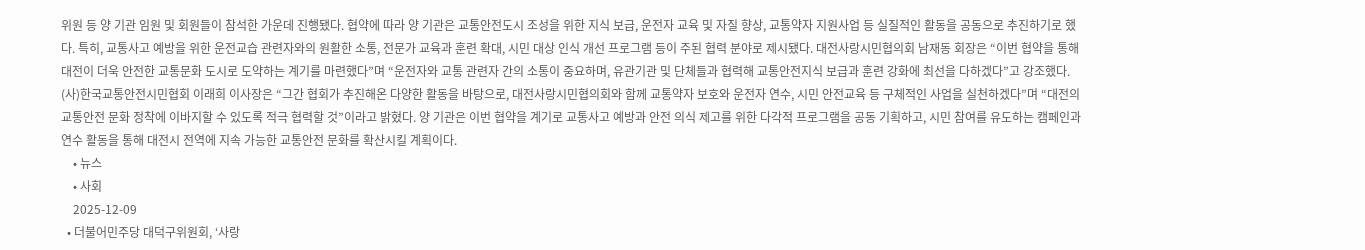위원 등 양 기관 임원 및 회원들이 참석한 가운데 진행됐다. 협약에 따라 양 기관은 교통안전도시 조성을 위한 지식 보급, 운전자 교육 및 자질 향상, 교통약자 지원사업 등 실질적인 활동을 공동으로 추진하기로 했다. 특히, 교통사고 예방을 위한 운전교습 관련자와의 원활한 소통, 전문가 교육과 훈련 확대, 시민 대상 인식 개선 프로그램 등이 주된 협력 분야로 제시됐다. 대전사랑시민협의회 남재동 회장은 “이번 협약을 통해 대전이 더욱 안전한 교통문화 도시로 도약하는 계기를 마련했다”며 “운전자와 교통 관련자 간의 소통이 중요하며, 유관기관 및 단체들과 협력해 교통안전지식 보급과 훈련 강화에 최선을 다하겠다”고 강조했다. (사)한국교통안전시민협회 이래희 이사장은 “그간 협회가 추진해온 다양한 활동을 바탕으로, 대전사랑시민협의회와 함께 교통약자 보호와 운전자 연수, 시민 안전교육 등 구체적인 사업을 실천하겠다”며 “대전의 교통안전 문화 정착에 이바지할 수 있도록 적극 협력할 것”이라고 밝혔다. 양 기관은 이번 협약을 계기로 교통사고 예방과 안전 의식 제고를 위한 다각적 프로그램을 공동 기획하고, 시민 참여를 유도하는 캠페인과 연수 활동을 통해 대전시 전역에 지속 가능한 교통안전 문화를 확산시킬 계획이다.
    • 뉴스
    • 사회
    2025-12-09
  • 더불어민주당 대덕구위원회, ‘사랑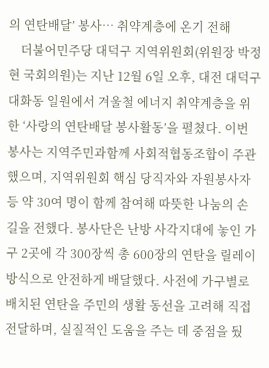의 연탄배달’ 봉사… 취약계층에 온기 전해
    더불어민주당 대덕구 지역위원회(위원장 박정현 국회의원)는 지난 12월 6일 오후, 대전 대덕구 대화동 일원에서 겨울철 에너지 취약계층을 위한 ‘사랑의 연탄배달 봉사활동’을 펼쳤다. 이번 봉사는 지역주민과함께 사회적협동조합이 주관했으며, 지역위원회 핵심 당직자와 자원봉사자 등 약 30여 명이 함께 참여해 따뜻한 나눔의 손길을 전했다. 봉사단은 난방 사각지대에 놓인 가구 2곳에 각 300장씩 총 600장의 연탄을 릴레이 방식으로 안전하게 배달했다. 사전에 가구별로 배치된 연탄을 주민의 생활 동선을 고려해 직접 전달하며, 실질적인 도움을 주는 데 중점을 뒀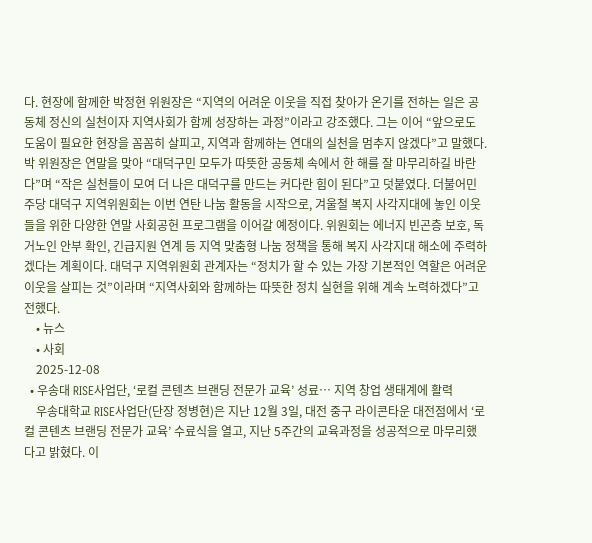다. 현장에 함께한 박정현 위원장은 “지역의 어려운 이웃을 직접 찾아가 온기를 전하는 일은 공동체 정신의 실천이자 지역사회가 함께 성장하는 과정”이라고 강조했다. 그는 이어 “앞으로도 도움이 필요한 현장을 꼼꼼히 살피고, 지역과 함께하는 연대의 실천을 멈추지 않겠다”고 말했다. 박 위원장은 연말을 맞아 “대덕구민 모두가 따뜻한 공동체 속에서 한 해를 잘 마무리하길 바란다”며 “작은 실천들이 모여 더 나은 대덕구를 만드는 커다란 힘이 된다”고 덧붙였다. 더불어민주당 대덕구 지역위원회는 이번 연탄 나눔 활동을 시작으로, 겨울철 복지 사각지대에 놓인 이웃들을 위한 다양한 연말 사회공헌 프로그램을 이어갈 예정이다. 위원회는 에너지 빈곤층 보호, 독거노인 안부 확인, 긴급지원 연계 등 지역 맞춤형 나눔 정책을 통해 복지 사각지대 해소에 주력하겠다는 계획이다. 대덕구 지역위원회 관계자는 “정치가 할 수 있는 가장 기본적인 역할은 어려운 이웃을 살피는 것”이라며 “지역사회와 함께하는 따뜻한 정치 실현을 위해 계속 노력하겠다”고 전했다.
    • 뉴스
    • 사회
    2025-12-08
  • 우송대 RISE사업단, ‘로컬 콘텐츠 브랜딩 전문가 교육’ 성료… 지역 창업 생태계에 활력
    우송대학교 RISE사업단(단장 정병현)은 지난 12월 3일, 대전 중구 라이콘타운 대전점에서 ‘로컬 콘텐츠 브랜딩 전문가 교육’ 수료식을 열고, 지난 5주간의 교육과정을 성공적으로 마무리했다고 밝혔다. 이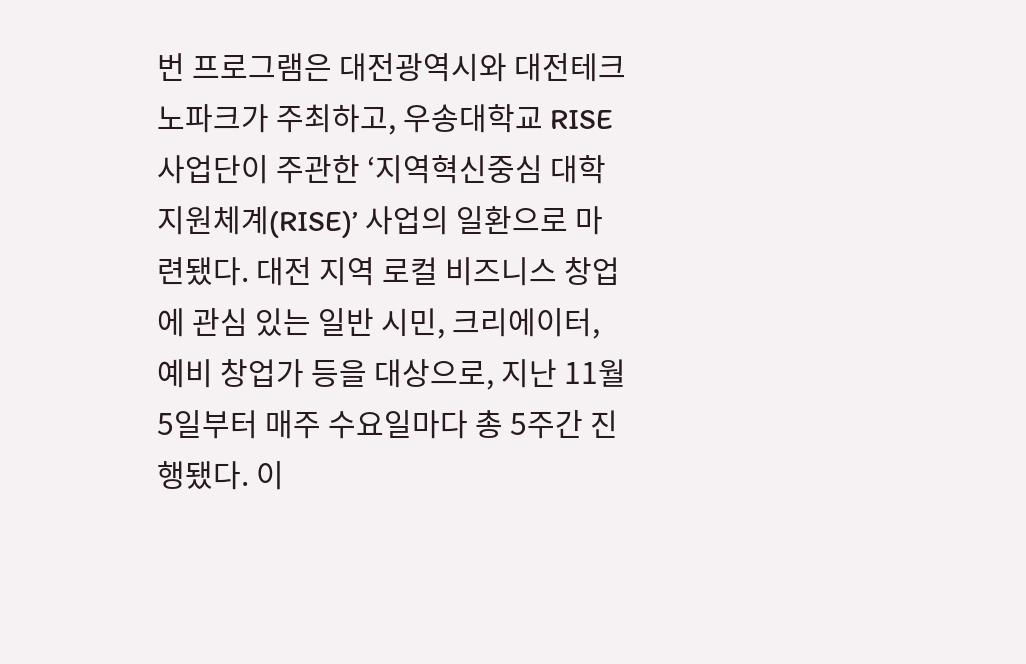번 프로그램은 대전광역시와 대전테크노파크가 주최하고, 우송대학교 RISE사업단이 주관한 ‘지역혁신중심 대학지원체계(RISE)’ 사업의 일환으로 마련됐다. 대전 지역 로컬 비즈니스 창업에 관심 있는 일반 시민, 크리에이터, 예비 창업가 등을 대상으로, 지난 11월 5일부터 매주 수요일마다 총 5주간 진행됐다. 이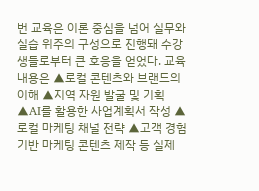번 교육은 이론 중심을 넘어 실무와 실습 위주의 구성으로 진행돼 수강생들로부터 큰 호응을 얻었다. 교육 내용은 ▲로컬 콘텐츠와 브랜드의 이해 ▲지역 자원 발굴 및 기획 ▲AI를 활용한 사업계획서 작성 ▲로컬 마케팅 채널 전략 ▲고객 경험 기반 마케팅 콘텐츠 제작 등 실제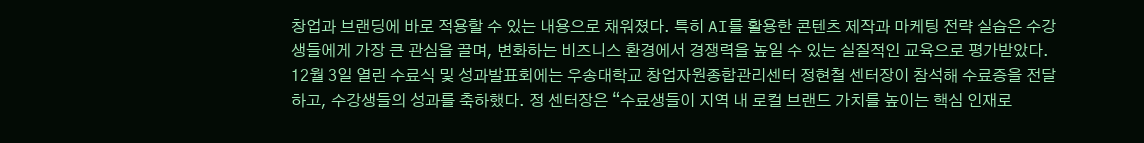창업과 브랜딩에 바로 적용할 수 있는 내용으로 채워졌다. 특히 AI를 활용한 콘텐츠 제작과 마케팅 전략 실습은 수강생들에게 가장 큰 관심을 끌며, 변화하는 비즈니스 환경에서 경쟁력을 높일 수 있는 실질적인 교육으로 평가받았다. 12월 3일 열린 수료식 및 성과발표회에는 우송대학교 창업자원종합관리센터 정현철 센터장이 참석해 수료증을 전달하고, 수강생들의 성과를 축하했다. 정 센터장은 “수료생들이 지역 내 로컬 브랜드 가치를 높이는 핵심 인재로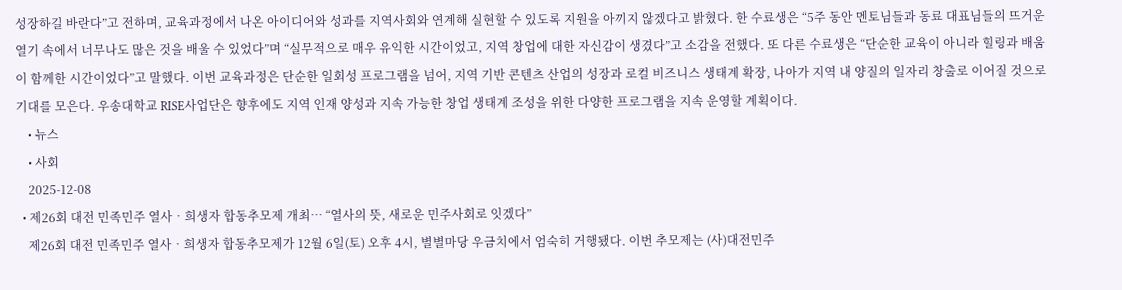성장하길 바란다”고 전하며, 교육과정에서 나온 아이디어와 성과를 지역사회와 연계해 실현할 수 있도록 지원을 아끼지 않겠다고 밝혔다. 한 수료생은 “5주 동안 멘토님들과 동료 대표님들의 뜨거운 열기 속에서 너무나도 많은 것을 배울 수 있었다”며 “실무적으로 매우 유익한 시간이었고, 지역 창업에 대한 자신감이 생겼다”고 소감을 전했다. 또 다른 수료생은 “단순한 교육이 아니라 힐링과 배움이 함께한 시간이었다”고 말했다. 이번 교육과정은 단순한 일회성 프로그램을 넘어, 지역 기반 콘텐츠 산업의 성장과 로컬 비즈니스 생태계 확장, 나아가 지역 내 양질의 일자리 창출로 이어질 것으로 기대를 모은다. 우송대학교 RISE사업단은 향후에도 지역 인재 양성과 지속 가능한 창업 생태계 조성을 위한 다양한 프로그램을 지속 운영할 계획이다.
    • 뉴스
    • 사회
    2025-12-08
  • 제26회 대전 민족민주 열사‧희생자 합동추모제 개최… “열사의 뜻, 새로운 민주사회로 잇겠다”
    제26회 대전 민족민주 열사‧희생자 합동추모제가 12월 6일(토) 오후 4시, 별별마당 우금치에서 엄숙히 거행됐다. 이번 추모제는 (사)대전민주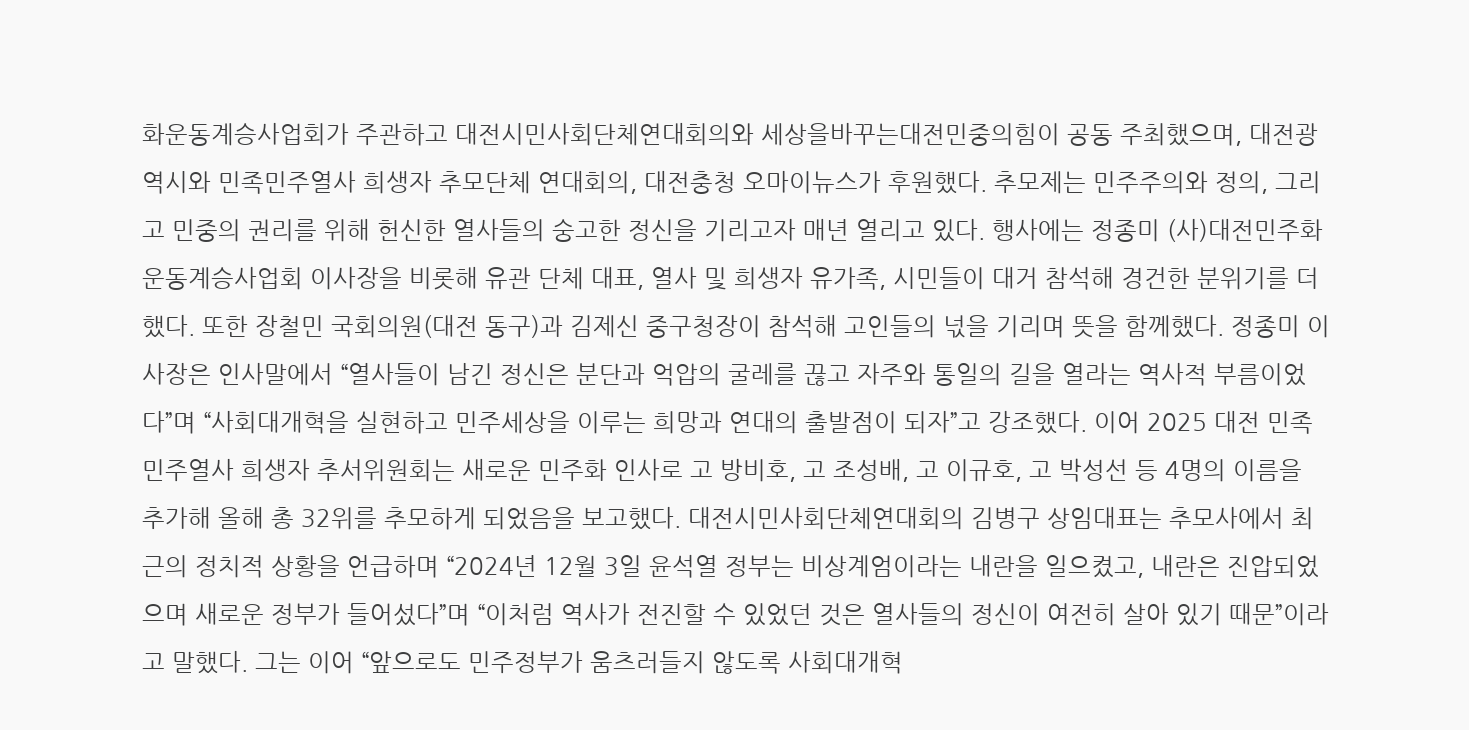화운동계승사업회가 주관하고 대전시민사회단체연대회의와 세상을바꾸는대전민중의힘이 공동 주최했으며, 대전광역시와 민족민주열사 희생자 추모단체 연대회의, 대전충청 오마이뉴스가 후원했다. 추모제는 민주주의와 정의, 그리고 민중의 권리를 위해 헌신한 열사들의 숭고한 정신을 기리고자 매년 열리고 있다. 행사에는 정종미 (사)대전민주화운동계승사업회 이사장을 비롯해 유관 단체 대표, 열사 및 희생자 유가족, 시민들이 대거 참석해 경건한 분위기를 더했다. 또한 장철민 국회의원(대전 동구)과 김제신 중구청장이 참석해 고인들의 넋을 기리며 뜻을 함께했다. 정종미 이사장은 인사말에서 “열사들이 남긴 정신은 분단과 억압의 굴레를 끊고 자주와 통일의 길을 열라는 역사적 부름이었다”며 “사회대개혁을 실현하고 민주세상을 이루는 희망과 연대의 출발점이 되자”고 강조했다. 이어 2025 대전 민족민주열사 희생자 추서위원회는 새로운 민주화 인사로 고 방비호, 고 조성배, 고 이규호, 고 박성선 등 4명의 이름을 추가해 올해 총 32위를 추모하게 되었음을 보고했다. 대전시민사회단체연대회의 김병구 상임대표는 추모사에서 최근의 정치적 상황을 언급하며 “2024년 12월 3일 윤석열 정부는 비상계엄이라는 내란을 일으켰고, 내란은 진압되었으며 새로운 정부가 들어섰다”며 “이처럼 역사가 전진할 수 있었던 것은 열사들의 정신이 여전히 살아 있기 때문”이라고 말했다. 그는 이어 “앞으로도 민주정부가 움츠러들지 않도록 사회대개혁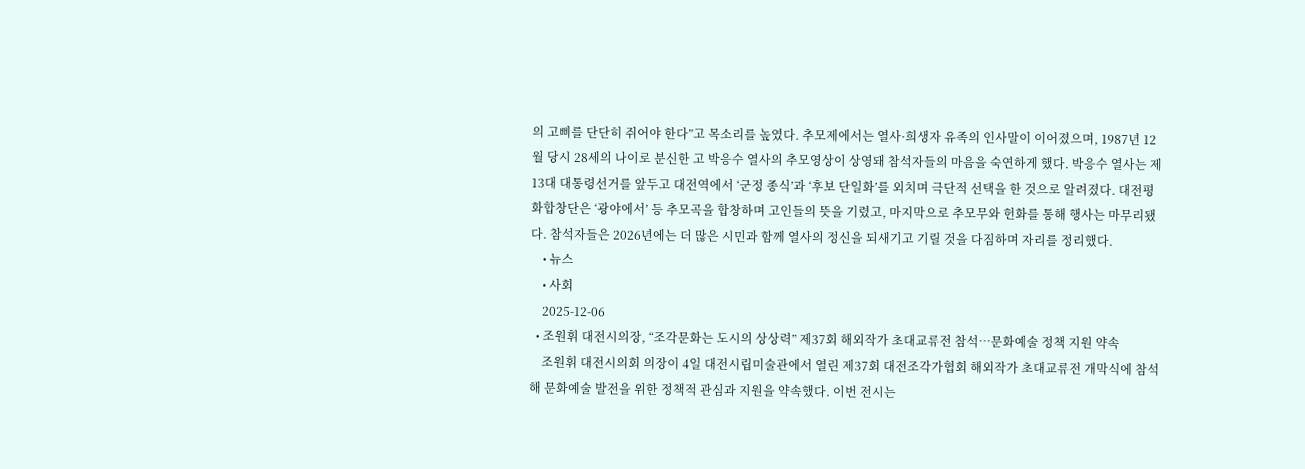의 고삐를 단단히 쥐어야 한다”고 목소리를 높였다. 추모제에서는 열사·희생자 유족의 인사말이 이어졌으며, 1987년 12월 당시 28세의 나이로 분신한 고 박응수 열사의 추모영상이 상영돼 참석자들의 마음을 숙연하게 했다. 박응수 열사는 제13대 대통령선거를 앞두고 대전역에서 ‘군정 종식’과 ‘후보 단일화’를 외치며 극단적 선택을 한 것으로 알려졌다. 대전평화합창단은 ‘광야에서’ 등 추모곡을 합창하며 고인들의 뜻을 기렸고, 마지막으로 추모무와 헌화를 통해 행사는 마무리됐다. 참석자들은 2026년에는 더 많은 시민과 함께 열사의 정신을 되새기고 기릴 것을 다짐하며 자리를 정리했다.
    • 뉴스
    • 사회
    2025-12-06
  • 조원휘 대전시의장, “조각문화는 도시의 상상력” 제37회 해외작가 초대교류전 참석…문화예술 정책 지원 약속
    조원휘 대전시의회 의장이 4일 대전시립미술관에서 열린 제37회 대전조각가협회 해외작가 초대교류전 개막식에 참석해 문화예술 발전을 위한 정책적 관심과 지원을 약속했다. 이번 전시는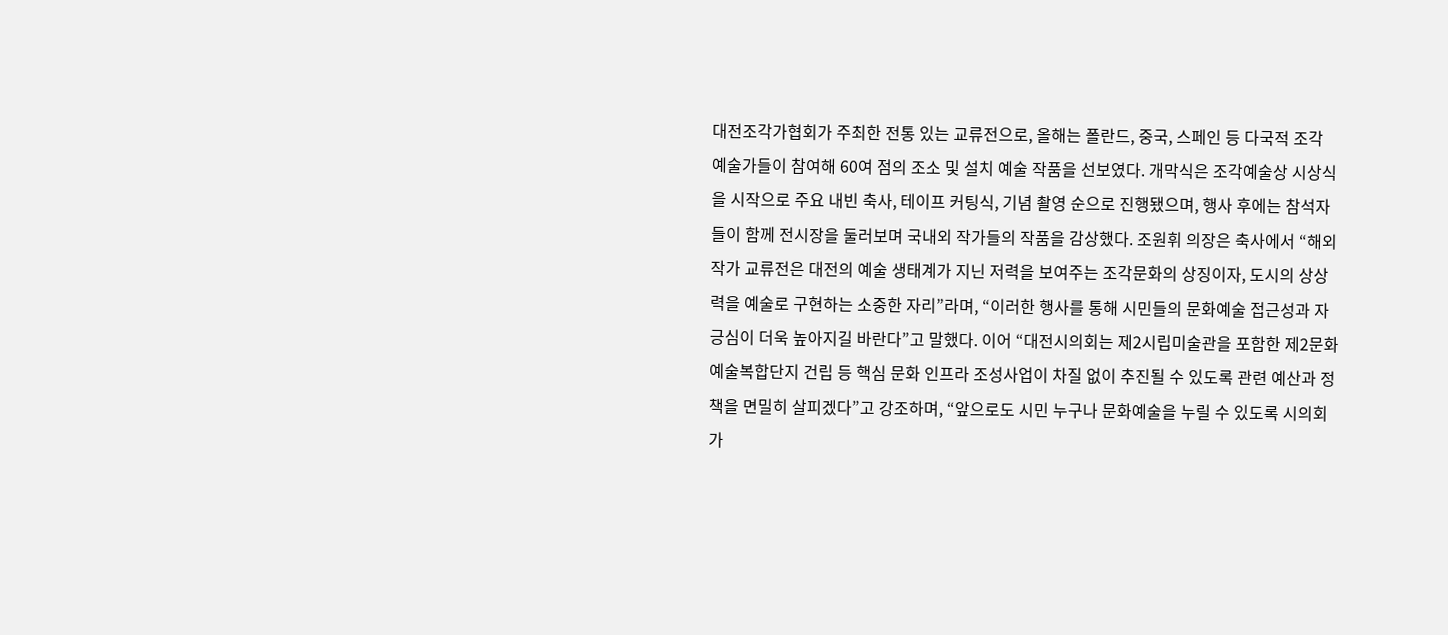대전조각가협회가 주최한 전통 있는 교류전으로, 올해는 폴란드, 중국, 스페인 등 다국적 조각 예술가들이 참여해 60여 점의 조소 및 설치 예술 작품을 선보였다. 개막식은 조각예술상 시상식을 시작으로 주요 내빈 축사, 테이프 커팅식, 기념 촬영 순으로 진행됐으며, 행사 후에는 참석자들이 함께 전시장을 둘러보며 국내외 작가들의 작품을 감상했다. 조원휘 의장은 축사에서 “해외작가 교류전은 대전의 예술 생태계가 지닌 저력을 보여주는 조각문화의 상징이자, 도시의 상상력을 예술로 구현하는 소중한 자리”라며, “이러한 행사를 통해 시민들의 문화예술 접근성과 자긍심이 더욱 높아지길 바란다”고 말했다. 이어 “대전시의회는 제2시립미술관을 포함한 제2문화예술복합단지 건립 등 핵심 문화 인프라 조성사업이 차질 없이 추진될 수 있도록 관련 예산과 정책을 면밀히 살피겠다”고 강조하며, “앞으로도 시민 누구나 문화예술을 누릴 수 있도록 시의회가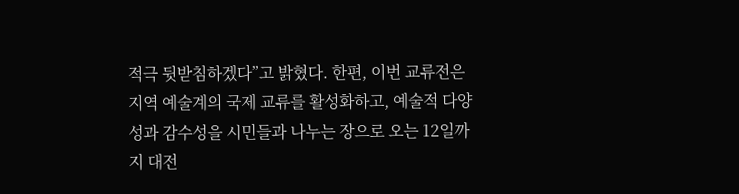적극 뒷받침하겠다”고 밝혔다. 한편, 이번 교류전은 지역 예술계의 국제 교류를 활성화하고, 예술적 다양성과 감수성을 시민들과 나누는 장으로 오는 12일까지 대전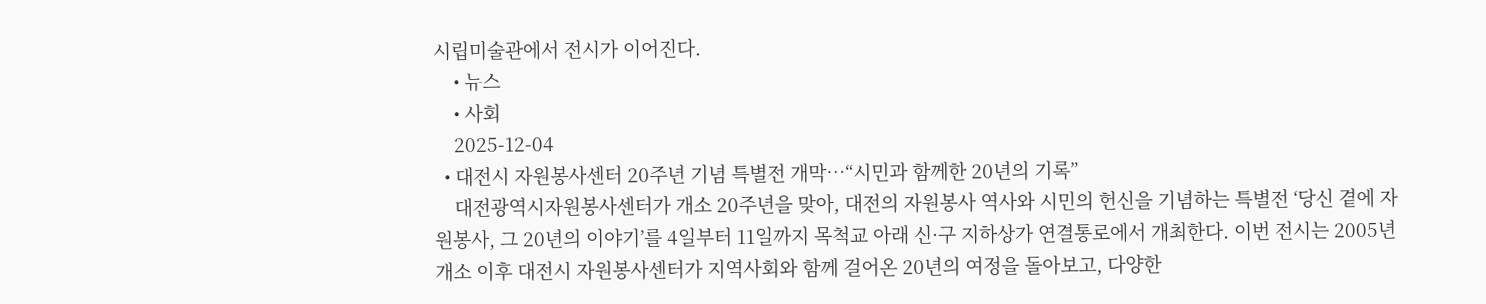시립미술관에서 전시가 이어진다.
    • 뉴스
    • 사회
    2025-12-04
  • 대전시 자원봉사센터 20주년 기념 특별전 개막…“시민과 함께한 20년의 기록”
    대전광역시자원봉사센터가 개소 20주년을 맞아, 대전의 자원봉사 역사와 시민의 헌신을 기념하는 특별전 ‘당신 곁에 자원봉사, 그 20년의 이야기’를 4일부터 11일까지 목척교 아래 신·구 지하상가 연결통로에서 개최한다. 이번 전시는 2005년 개소 이후 대전시 자원봉사센터가 지역사회와 함께 걸어온 20년의 여정을 돌아보고, 다양한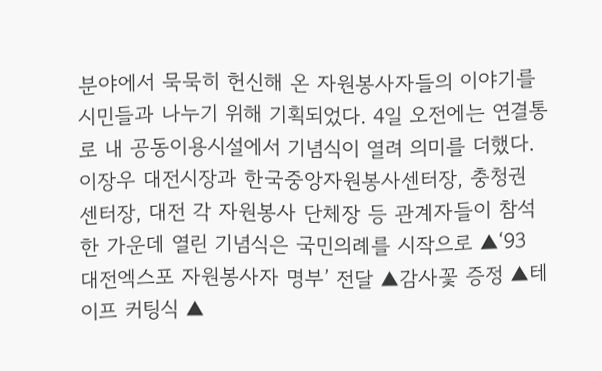분야에서 묵묵히 헌신해 온 자원봉사자들의 이야기를 시민들과 나누기 위해 기획되었다. 4일 오전에는 연결통로 내 공동이용시설에서 기념식이 열려 의미를 더했다. 이장우 대전시장과 한국중앙자원봉사센터장, 충청권 센터장, 대전 각 자원봉사 단체장 등 관계자들이 참석한 가운데 열린 기념식은 국민의례를 시작으로 ▲‘93 대전엑스포 자원봉사자 명부’ 전달 ▲감사꽃 증정 ▲테이프 커팅식 ▲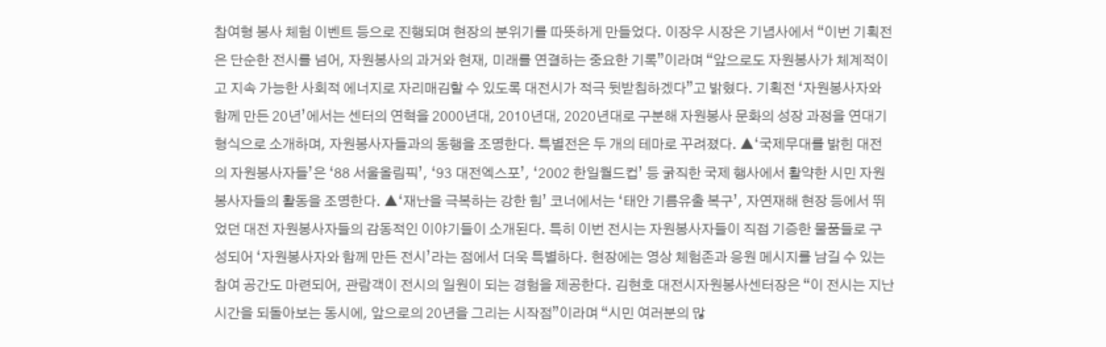참여형 봉사 체험 이벤트 등으로 진행되며 현장의 분위기를 따뜻하게 만들었다. 이장우 시장은 기념사에서 “이번 기획전은 단순한 전시를 넘어, 자원봉사의 과거와 현재, 미래를 연결하는 중요한 기록”이라며 “앞으로도 자원봉사가 체계적이고 지속 가능한 사회적 에너지로 자리매김할 수 있도록 대전시가 적극 뒷받침하겠다”고 밝혔다. 기획전 ‘자원봉사자와 함께 만든 20년’에서는 센터의 연혁을 2000년대, 2010년대, 2020년대로 구분해 자원봉사 문화의 성장 과정을 연대기 형식으로 소개하며, 자원봉사자들과의 동행을 조명한다. 특별전은 두 개의 테마로 꾸려졌다. ▲‘국제무대를 밝힌 대전의 자원봉사자들’은 ‘88 서울올림픽’, ‘93 대전엑스포’, ‘2002 한일월드컵’ 등 굵직한 국제 행사에서 활약한 시민 자원봉사자들의 활동을 조명한다. ▲‘재난을 극복하는 강한 힘’ 코너에서는 ‘태안 기름유출 복구’, 자연재해 현장 등에서 뛰었던 대전 자원봉사자들의 감동적인 이야기들이 소개된다. 특히 이번 전시는 자원봉사자들이 직접 기증한 물품들로 구성되어 ‘자원봉사자와 함께 만든 전시’라는 점에서 더욱 특별하다. 현장에는 영상 체험존과 응원 메시지를 남길 수 있는 참여 공간도 마련되어, 관람객이 전시의 일원이 되는 경험을 제공한다. 김현호 대전시자원봉사센터장은 “이 전시는 지난 시간을 되돌아보는 동시에, 앞으로의 20년을 그리는 시작점”이라며 “시민 여러분의 많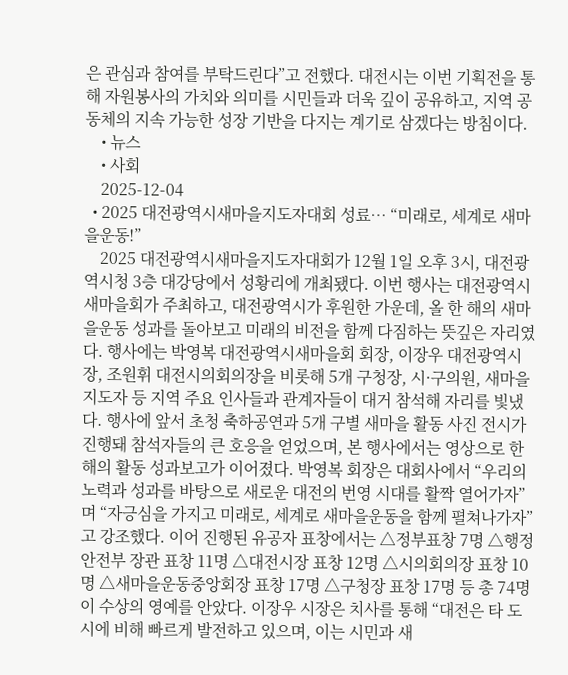은 관심과 참여를 부탁드린다”고 전했다. 대전시는 이번 기획전을 통해 자원봉사의 가치와 의미를 시민들과 더욱 깊이 공유하고, 지역 공동체의 지속 가능한 성장 기반을 다지는 계기로 삼겠다는 방침이다.
    • 뉴스
    • 사회
    2025-12-04
  • 2025 대전광역시새마을지도자대회 성료… “미래로, 세계로 새마을운동!”
    2025 대전광역시새마을지도자대회가 12월 1일 오후 3시, 대전광역시청 3층 대강당에서 성황리에 개최됐다. 이번 행사는 대전광역시새마을회가 주최하고, 대전광역시가 후원한 가운데, 올 한 해의 새마을운동 성과를 돌아보고 미래의 비전을 함께 다짐하는 뜻깊은 자리였다. 행사에는 박영복 대전광역시새마을회 회장, 이장우 대전광역시장, 조원휘 대전시의회의장을 비롯해 5개 구청장, 시·구의원, 새마을지도자 등 지역 주요 인사들과 관계자들이 대거 참석해 자리를 빛냈다. 행사에 앞서 초청 축하공연과 5개 구별 새마을 활동 사진 전시가 진행돼 참석자들의 큰 호응을 얻었으며, 본 행사에서는 영상으로 한 해의 활동 성과보고가 이어졌다. 박영복 회장은 대회사에서 “우리의 노력과 성과를 바탕으로 새로운 대전의 번영 시대를 활짝 열어가자”며 “자긍심을 가지고 미래로, 세계로 새마을운동을 함께 펼쳐나가자”고 강조했다. 이어 진행된 유공자 표창에서는 △정부표창 7명 △행정안전부 장관 표창 11명 △대전시장 표창 12명 △시의회의장 표창 10명 △새마을운동중앙회장 표창 17명 △구청장 표창 17명 등 총 74명이 수상의 영예를 안았다. 이장우 시장은 치사를 통해 “대전은 타 도시에 비해 빠르게 발전하고 있으며, 이는 시민과 새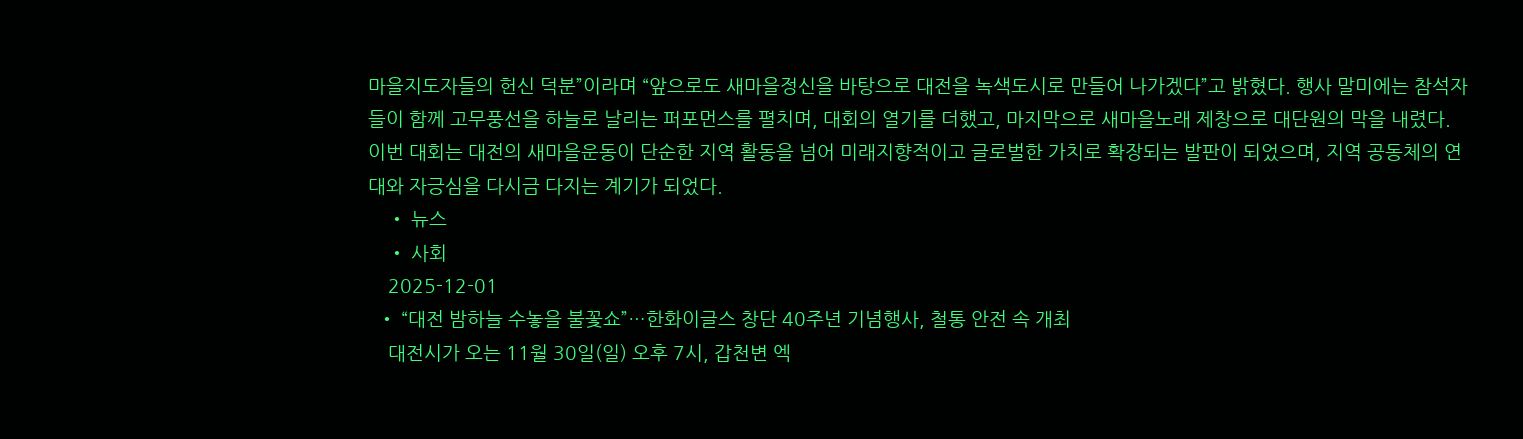마을지도자들의 헌신 덕분”이라며 “앞으로도 새마을정신을 바탕으로 대전을 녹색도시로 만들어 나가겠다”고 밝혔다. 행사 말미에는 참석자들이 함께 고무풍선을 하늘로 날리는 퍼포먼스를 펼치며, 대회의 열기를 더했고, 마지막으로 새마을노래 제창으로 대단원의 막을 내렸다. 이번 대회는 대전의 새마을운동이 단순한 지역 활동을 넘어 미래지향적이고 글로벌한 가치로 확장되는 발판이 되었으며, 지역 공동체의 연대와 자긍심을 다시금 다지는 계기가 되었다.
    • 뉴스
    • 사회
    2025-12-01
  • “대전 밤하늘 수놓을 불꽃쇼”…한화이글스 창단 40주년 기념행사, 철통 안전 속 개최
    대전시가 오는 11월 30일(일) 오후 7시, 갑천변 엑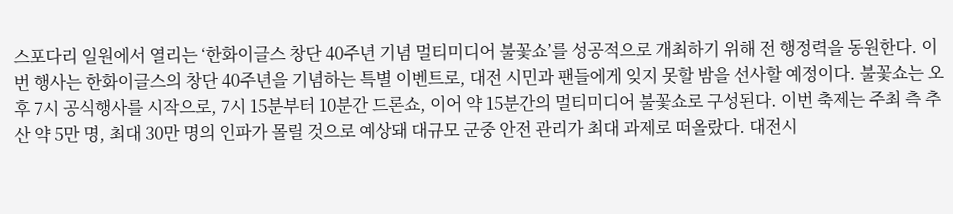스포다리 일원에서 열리는 ‘한화이글스 창단 40주년 기념 멀티미디어 불꽃쇼’를 성공적으로 개최하기 위해 전 행정력을 동원한다. 이번 행사는 한화이글스의 창단 40주년을 기념하는 특별 이벤트로, 대전 시민과 팬들에게 잊지 못할 밤을 선사할 예정이다. 불꽃쇼는 오후 7시 공식행사를 시작으로, 7시 15분부터 10분간 드론쇼, 이어 약 15분간의 멀티미디어 불꽃쇼로 구성된다. 이번 축제는 주최 측 추산 약 5만 명, 최대 30만 명의 인파가 몰릴 것으로 예상돼 대규모 군중 안전 관리가 최대 과제로 떠올랐다. 대전시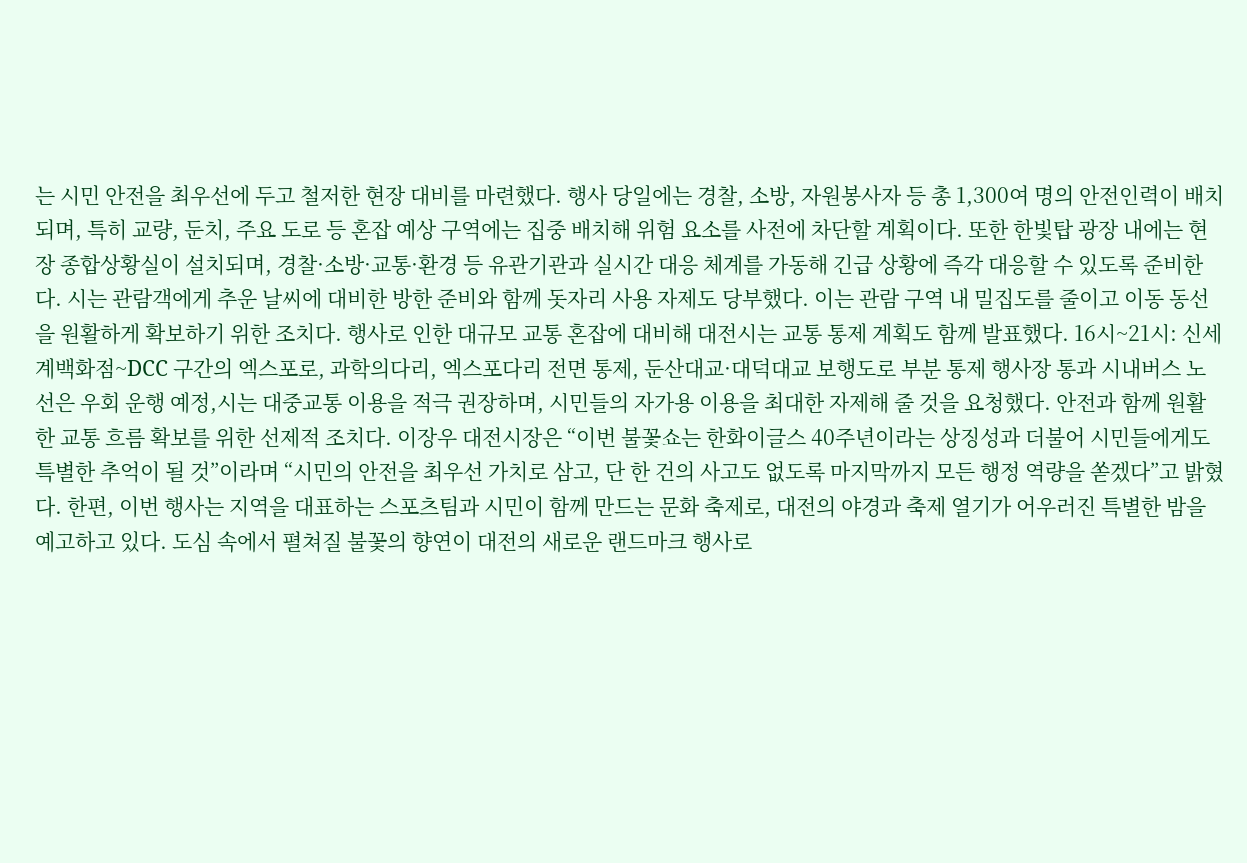는 시민 안전을 최우선에 두고 철저한 현장 대비를 마련했다. 행사 당일에는 경찰, 소방, 자원봉사자 등 총 1,300여 명의 안전인력이 배치되며, 특히 교량, 둔치, 주요 도로 등 혼잡 예상 구역에는 집중 배치해 위험 요소를 사전에 차단할 계획이다. 또한 한빛탑 광장 내에는 현장 종합상황실이 설치되며, 경찰·소방·교통·환경 등 유관기관과 실시간 대응 체계를 가동해 긴급 상황에 즉각 대응할 수 있도록 준비한다. 시는 관람객에게 추운 날씨에 대비한 방한 준비와 함께 돗자리 사용 자제도 당부했다. 이는 관람 구역 내 밀집도를 줄이고 이동 동선을 원활하게 확보하기 위한 조치다. 행사로 인한 대규모 교통 혼잡에 대비해 대전시는 교통 통제 계획도 함께 발표했다. 16시~21시: 신세계백화점~DCC 구간의 엑스포로, 과학의다리, 엑스포다리 전면 통제, 둔산대교·대덕대교 보행도로 부분 통제 행사장 통과 시내버스 노선은 우회 운행 예정,시는 대중교통 이용을 적극 권장하며, 시민들의 자가용 이용을 최대한 자제해 줄 것을 요청했다. 안전과 함께 원활한 교통 흐름 확보를 위한 선제적 조치다. 이장우 대전시장은 “이번 불꽃쇼는 한화이글스 40주년이라는 상징성과 더불어 시민들에게도 특별한 추억이 될 것”이라며 “시민의 안전을 최우선 가치로 삼고, 단 한 건의 사고도 없도록 마지막까지 모든 행정 역량을 쏟겠다”고 밝혔다. 한편, 이번 행사는 지역을 대표하는 스포츠팀과 시민이 함께 만드는 문화 축제로, 대전의 야경과 축제 열기가 어우러진 특별한 밤을 예고하고 있다. 도심 속에서 펼쳐질 불꽃의 향연이 대전의 새로운 랜드마크 행사로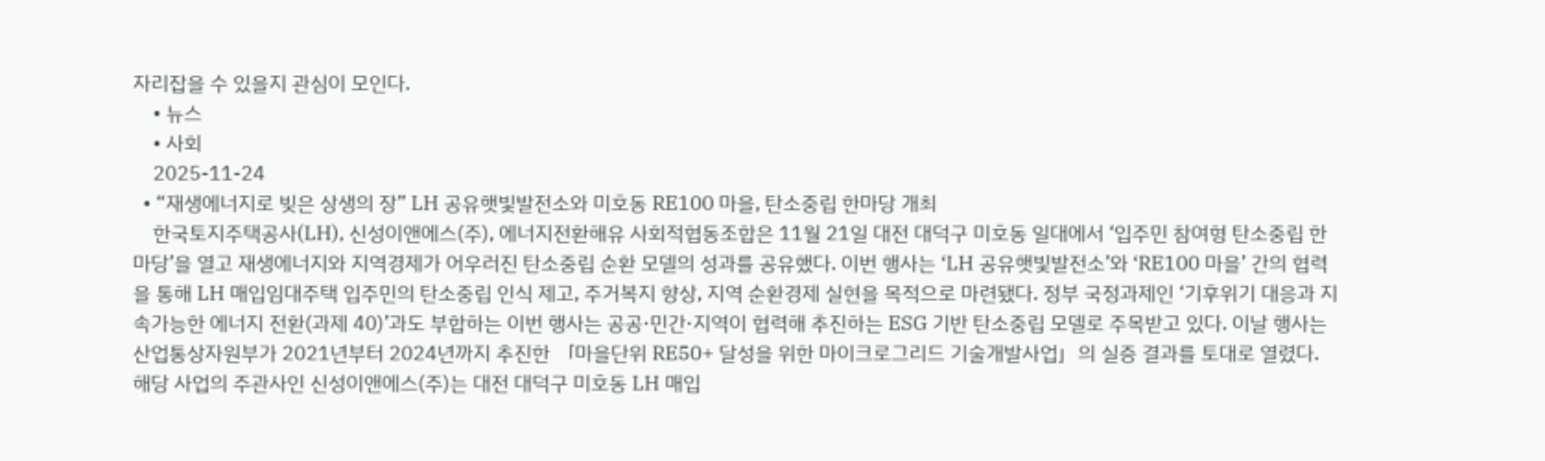자리잡을 수 있을지 관심이 모인다.
    • 뉴스
    • 사회
    2025-11-24
  • “재생에너지로 빚은 상생의 장” LH 공유햇빛발전소와 미호동 RE100 마을, 탄소중립 한마당 개최
    한국토지주택공사(LH), 신성이앤에스(주), 에너지전환해유 사회적협동조합은 11월 21일 대전 대덕구 미호동 일대에서 ‘입주민 참여형 탄소중립 한마당’을 열고 재생에너지와 지역경제가 어우러진 탄소중립 순환 모델의 성과를 공유했다. 이번 행사는 ‘LH 공유햇빛발전소’와 ‘RE100 마을’ 간의 협력을 통해 LH 매입임대주택 입주민의 탄소중립 인식 제고, 주거복지 향상, 지역 순환경제 실현을 목적으로 마련됐다. 정부 국정과제인 ‘기후위기 대응과 지속가능한 에너지 전환(과제 40)’과도 부합하는 이번 행사는 공공·민간·지역이 협력해 추진하는 ESG 기반 탄소중립 모델로 주목받고 있다. 이날 행사는 산업통상자원부가 2021년부터 2024년까지 추진한 「마을단위 RE50+ 달성을 위한 마이크로그리드 기술개발사업」의 실증 결과를 토대로 열렸다. 해당 사업의 주관사인 신성이앤에스(주)는 대전 대덕구 미호동 LH 매입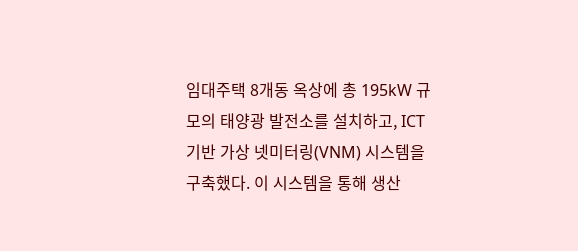임대주택 8개동 옥상에 총 195kW 규모의 태양광 발전소를 설치하고, ICT 기반 가상 넷미터링(VNM) 시스템을 구축했다. 이 시스템을 통해 생산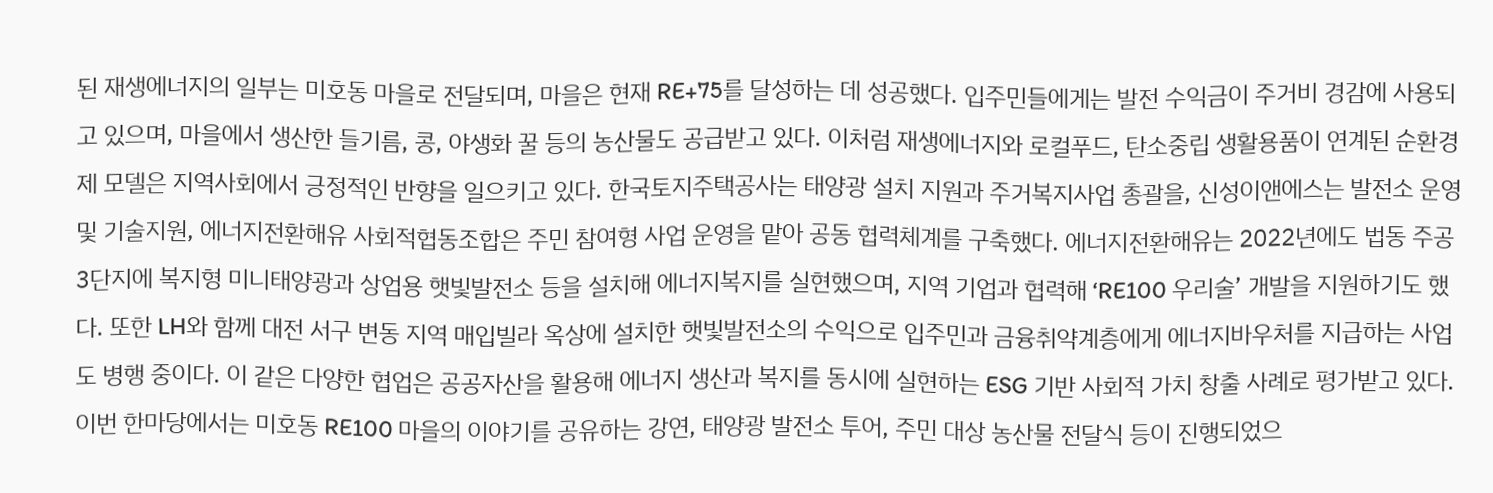된 재생에너지의 일부는 미호동 마을로 전달되며, 마을은 현재 RE+75를 달성하는 데 성공했다. 입주민들에게는 발전 수익금이 주거비 경감에 사용되고 있으며, 마을에서 생산한 들기름, 콩, 야생화 꿀 등의 농산물도 공급받고 있다. 이처럼 재생에너지와 로컬푸드, 탄소중립 생활용품이 연계된 순환경제 모델은 지역사회에서 긍정적인 반향을 일으키고 있다. 한국토지주택공사는 태양광 설치 지원과 주거복지사업 총괄을, 신성이앤에스는 발전소 운영 및 기술지원, 에너지전환해유 사회적협동조합은 주민 참여형 사업 운영을 맡아 공동 협력체계를 구축했다. 에너지전환해유는 2022년에도 법동 주공3단지에 복지형 미니태양광과 상업용 햇빛발전소 등을 설치해 에너지복지를 실현했으며, 지역 기업과 협력해 ‘RE100 우리술’ 개발을 지원하기도 했다. 또한 LH와 함께 대전 서구 변동 지역 매입빌라 옥상에 설치한 햇빛발전소의 수익으로 입주민과 금융취약계층에게 에너지바우처를 지급하는 사업도 병행 중이다. 이 같은 다양한 협업은 공공자산을 활용해 에너지 생산과 복지를 동시에 실현하는 ESG 기반 사회적 가치 창출 사례로 평가받고 있다. 이번 한마당에서는 미호동 RE100 마을의 이야기를 공유하는 강연, 태양광 발전소 투어, 주민 대상 농산물 전달식 등이 진행되었으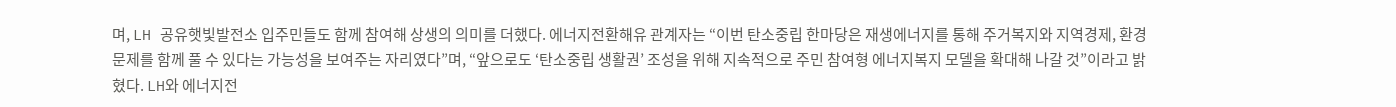며, LH 공유햇빛발전소 입주민들도 함께 참여해 상생의 의미를 더했다. 에너지전환해유 관계자는 “이번 탄소중립 한마당은 재생에너지를 통해 주거복지와 지역경제, 환경문제를 함께 풀 수 있다는 가능성을 보여주는 자리였다”며, “앞으로도 ‘탄소중립 생활권’ 조성을 위해 지속적으로 주민 참여형 에너지복지 모델을 확대해 나갈 것”이라고 밝혔다. LH와 에너지전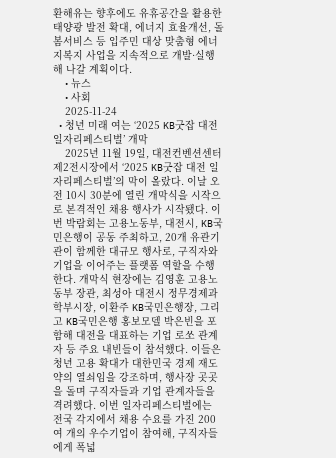환해유는 향후에도 유휴공간을 활용한 태양광 발전 확대, 에너지 효율개선, 돌봄서비스 등 입주민 대상 맞춤형 에너지복지 사업을 지속적으로 개발·실행해 나갈 계획이다.
    • 뉴스
    • 사회
    2025-11-24
  • 청년 미래 여는 ‘2025 KB굿잡 대전 일자리페스티벌’ 개막
    2025년 11월 19일, 대전컨벤션센터 제2전시장에서 ‘2025 KB굿잡 대전 일자리페스티벌’의 막이 올랐다. 이날 오전 10시 30분에 열린 개막식을 시작으로 본격적인 채용 행사가 시작됐다. 이번 박람회는 고용노동부, 대전시, KB국민은행이 공동 주최하고, 20개 유관기관이 함께한 대규모 행사로, 구직자와 기업을 이어주는 플랫폼 역할을 수행한다. 개막식 현장에는 김영훈 고용노동부 장관, 최성아 대전시 정무경제과학부시장, 이환주 KB국민은행장, 그리고 KB국민은행 홍보모델 박은빈을 포함해 대전을 대표하는 기업 로쏘 관계자 등 주요 내빈들이 참석했다. 이들은 청년 고용 확대가 대한민국 경제 재도약의 열쇠임을 강조하며, 행사장 곳곳을 돌며 구직자들과 기업 관계자들을 격려했다. 이번 일자리페스티벌에는 전국 각지에서 채용 수요를 가진 200여 개의 우수기업이 참여해, 구직자들에게 폭넓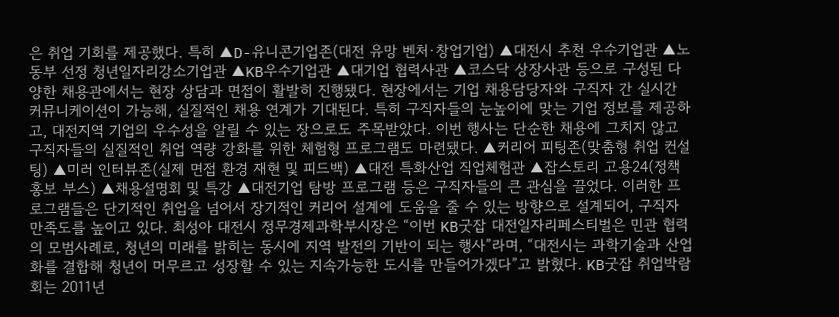은 취업 기회를 제공했다. 특히 ▲D-유니콘기업존(대전 유망 벤처·창업기업) ▲대전시 추천 우수기업관 ▲노동부 선정 청년일자리강소기업관 ▲KB우수기업관 ▲대기업 협력사관 ▲코스닥 상장사관 등으로 구성된 다양한 채용관에서는 현장 상담과 면접이 활발히 진행됐다. 현장에서는 기업 채용담당자와 구직자 간 실시간 커뮤니케이션이 가능해, 실질적인 채용 연계가 기대된다. 특히 구직자들의 눈높이에 맞는 기업 정보를 제공하고, 대전지역 기업의 우수성을 알릴 수 있는 장으로도 주목받았다. 이번 행사는 단순한 채용에 그치지 않고 구직자들의 실질적인 취업 역량 강화를 위한 체험형 프로그램도 마련됐다. ▲커리어 피팅존(맞춤형 취업 컨설팅) ▲미러 인터뷰존(실제 면접 환경 재현 및 피드백) ▲대전 특화산업 직업체험관 ▲잡스토리 고용24(정책 홍보 부스) ▲채용설명회 및 특강 ▲대전기업 탐방 프로그램 등은 구직자들의 큰 관심을 끌었다. 이러한 프로그램들은 단기적인 취업을 넘어서 장기적인 커리어 설계에 도움을 줄 수 있는 방향으로 설계되어, 구직자 만족도를 높이고 있다. 최성아 대전시 정무경제과학부시장은 “이번 KB굿잡 대전일자리페스티벌은 민관 협력의 모범사례로, 청년의 미래를 밝히는 동시에 지역 발전의 기반이 되는 행사”라며, “대전시는 과학기술과 산업화를 결합해 청년이 머무르고 성장할 수 있는 지속가능한 도시를 만들어가겠다”고 밝혔다. KB굿잡 취업박람회는 2011년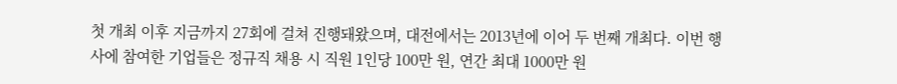첫 개최 이후 지금까지 27회에 걸쳐 진행돼왔으며, 대전에서는 2013년에 이어 두 번째 개최다. 이번 행사에 참여한 기업들은 정규직 채용 시 직원 1인당 100만 원, 연간 최대 1000만 원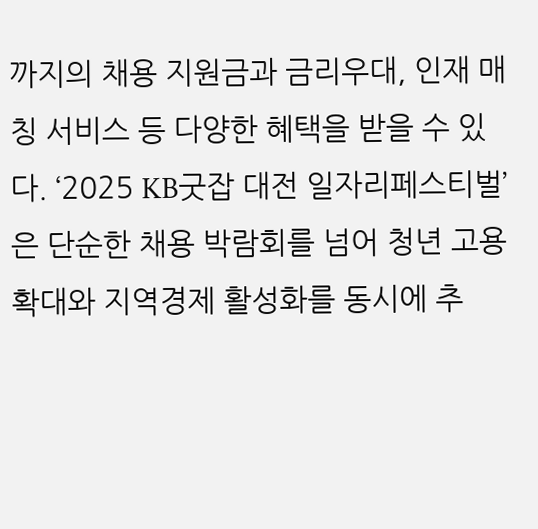까지의 채용 지원금과 금리우대, 인재 매칭 서비스 등 다양한 혜택을 받을 수 있다. ‘2025 KB굿잡 대전 일자리페스티벌’은 단순한 채용 박람회를 넘어 청년 고용 확대와 지역경제 활성화를 동시에 추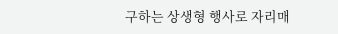구하는 상생형 행사로 자리매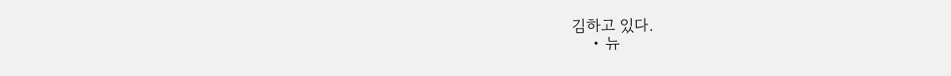김하고 있다.
    • 뉴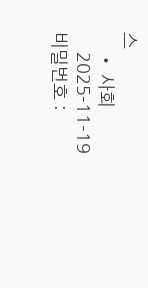스
    • 사회
    2025-11-19
비밀번호 :